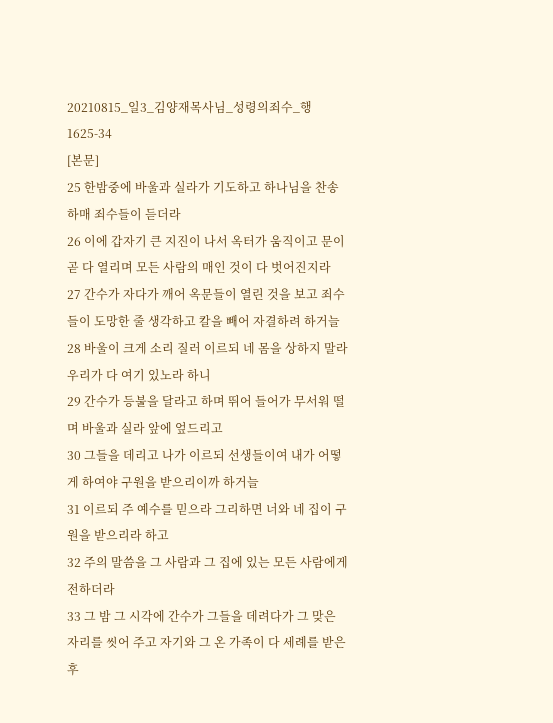20210815_일3_김양재목사님_성령의죄수_행1625-34
[본문]
25 한밤중에 바울과 실라가 기도하고 하나님을 찬송하매 죄수들이 듣더라
26 이에 갑자기 큰 지진이 나서 옥터가 움직이고 문이 곧 다 열리며 모든 사람의 매인 것이 다 벗어진지라
27 간수가 자다가 깨어 옥문들이 열린 것을 보고 죄수들이 도망한 줄 생각하고 칼을 빼어 자결하려 하거늘
28 바울이 크게 소리 질러 이르되 네 몸을 상하지 말라 우리가 다 여기 있노라 하니
29 간수가 등불을 달라고 하며 뛰어 들어가 무서워 떨며 바울과 실라 앞에 엎드리고
30 그들을 데리고 나가 이르되 선생들이여 내가 어떻게 하여야 구원을 받으리이까 하거늘
31 이르되 주 예수를 믿으라 그리하면 너와 네 집이 구원을 받으리라 하고
32 주의 말씀을 그 사람과 그 집에 있는 모든 사람에게 전하더라
33 그 밤 그 시각에 간수가 그들을 데려다가 그 맞은 자리를 씻어 주고 자기와 그 온 가족이 다 세례를 받은 후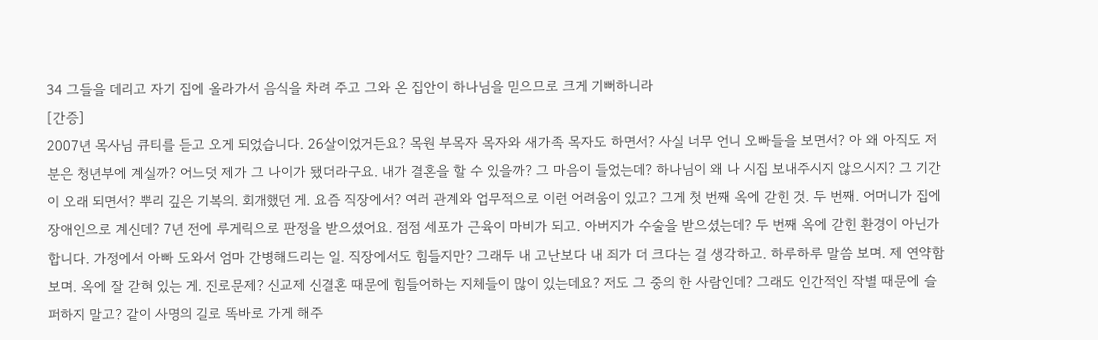34 그들을 데리고 자기 집에 올라가서 음식을 차려 주고 그와 온 집안이 하나님을 믿으므로 크게 기뻐하니라
[간증]
2007년 목사님 큐티를 듣고 오게 되었습니다. 26살이었거든요? 목원 부목자 목자와 새가족 목자도 하면서? 사실 너무 언니 오빠들을 보면서? 아 왜 아직도 저분은 청년부에 계실까? 어느덧 제가 그 나이가 됐더라구요. 내가 결혼을 할 수 있을까? 그 마음이 들었는데? 하나님이 왜 나 시집 보내주시지 않으시지? 그 기간이 오래 되면서? 뿌리 깊은 기복의. 회개했던 게. 요즘 직장에서? 여러 관계와 업무적으로 이런 어려움이 있고? 그게 첫 번째 옥에 갇힌 것. 두 번째. 어머니가 집에 장애인으로 계신데? 7년 전에 루게릭으로 판정을 받으셨어요. 점점 세포가 근육이 마비가 되고. 아버지가 수술을 받으셨는데? 두 번째 옥에 갇힌 환경이 아닌가 합니다. 가정에서 아빠 도와서 엄마 간병해드리는 일. 직장에서도 힘들지만? 그래두 내 고난보다 내 죄가 더 크다는 걸 생각하고. 하루하루 말씀 보며. 제 연약함 보며. 옥에 잘 갇혀 있는 게. 진로문제? 신교제 신결혼 때문에 힘들어하는 지체들이 많이 있는데요? 저도 그 중의 한 사람인데? 그래도 인간적인 작별 때문에 슬퍼하지 말고? 같이 사명의 길로 똑바로 가게 해주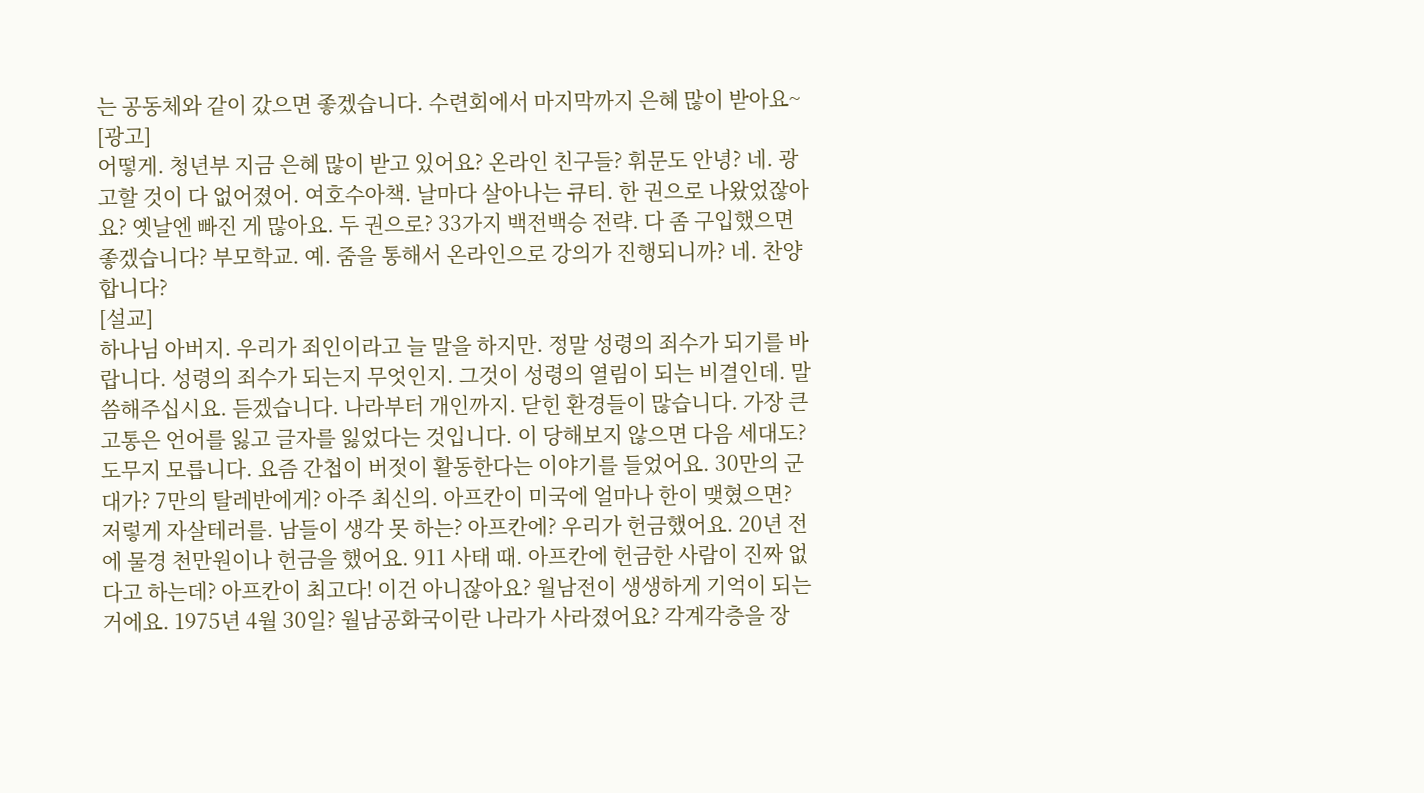는 공동체와 같이 갔으면 좋겠습니다. 수련회에서 마지막까지 은혜 많이 받아요~
[광고]
어떻게. 청년부 지금 은혜 많이 받고 있어요? 온라인 친구들? 휘문도 안녕? 네. 광고할 것이 다 없어졌어. 여호수아책. 날마다 살아나는 큐티. 한 권으로 나왔었잖아요? 옛날엔 빠진 게 많아요. 두 권으로? 33가지 백전백승 전략. 다 좀 구입했으면 좋겠습니다? 부모학교. 예. 줌을 통해서 온라인으로 강의가 진행되니까? 네. 찬양합니다?
[설교]
하나님 아버지. 우리가 죄인이라고 늘 말을 하지만. 정말 성령의 죄수가 되기를 바랍니다. 성령의 죄수가 되는지 무엇인지. 그것이 성령의 열림이 되는 비결인데. 말씀해주십시요. 듣겠습니다. 나라부터 개인까지. 닫힌 환경들이 많습니다. 가장 큰 고통은 언어를 잃고 글자를 잃었다는 것입니다. 이 당해보지 않으면 다음 세대도? 도무지 모릅니다. 요즘 간첩이 버젓이 활동한다는 이야기를 들었어요. 30만의 군대가? 7만의 탈레반에게? 아주 최신의. 아프칸이 미국에 얼마나 한이 맺혔으면? 저렇게 자살테러를. 남들이 생각 못 하는? 아프칸에? 우리가 헌금했어요. 20년 전에 물경 천만원이나 헌금을 했어요. 911 사태 때. 아프칸에 헌금한 사람이 진짜 없다고 하는데? 아프칸이 최고다! 이건 아니잖아요? 월남전이 생생하게 기억이 되는 거에요. 1975년 4월 30일? 월남공화국이란 나라가 사라졌어요? 각계각층을 장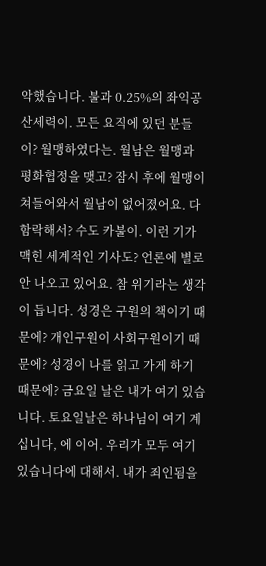악했습니다. 불과 0.25%의 좌익공산세력이. 모든 요직에 있던 분들이? 월맹하였다는. 월남은 월맹과 평화협정을 맺고? 잠시 후에 월맹이 쳐들어와서 월남이 없어졌어요. 다 함락해서? 수도 카불이. 이런 기가 맥힌 세계적인 기사도? 언론에 별로 안 나오고 있어요. 참 위기라는 생각이 듭니다. 성경은 구원의 책이기 때문에? 개인구원이 사회구원이기 때문에? 성경이 나를 읽고 가게 하기 때문에? 금요일 날은 내가 여기 있습니다. 토요일날은 하나님이 여기 계십니다, 에 이어. 우리가 모두 여기 있습니다에 대해서. 내가 죄인됨을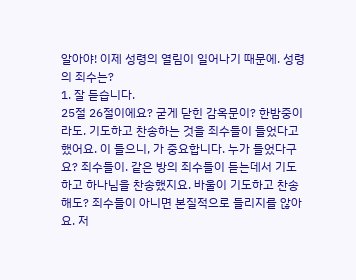알아야! 이제 성령의 열림이 일어나기 때문에. 성령의 죄수는?
1. 잘 듣습니다.
25절 26절이에요? 굳게 닫힌 감옥문이? 한밤중이라도. 기도하고 찬송하는 것을 죄수들이 들었다고 했어요. 이 들으니, 가 중요합니다. 누가 들었다구요? 죄수들이. 같은 방의 죄수들이 듣는데서 기도하고 하나님을 찬송했지요. 바울이 기도하고 찬송해도? 죄수들이 아니면 본질적으로 들리지를 않아요. 저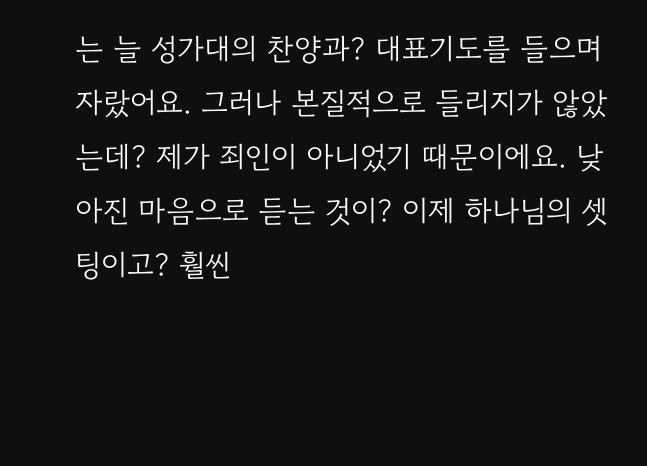는 늘 성가대의 찬양과? 대표기도를 들으며 자랐어요. 그러나 본질적으로 들리지가 않았는데? 제가 죄인이 아니었기 때문이에요. 낮아진 마음으로 듣는 것이? 이제 하나님의 셋팅이고? 훨씬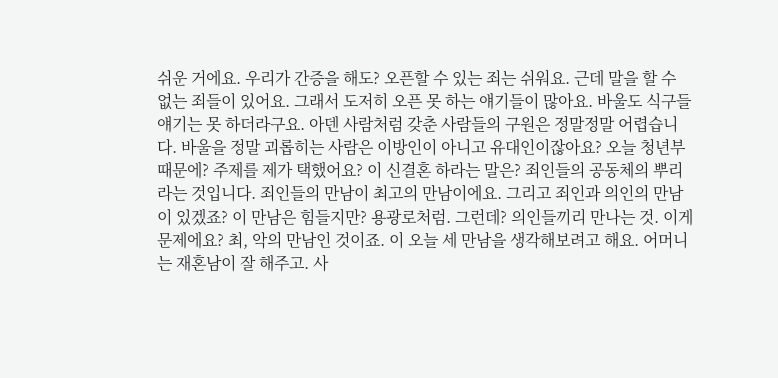쉬운 거에요. 우리가 간증을 해도? 오픈할 수 있는 죄는 쉬워요. 근데 말을 할 수 없는 죄들이 있어요. 그래서 도저히 오픈 못 하는 얘기들이 많아요. 바울도 식구들 얘기는 못 하더라구요. 아덴 사람처럼 갖춘 사람들의 구원은 정말정말 어렵습니다. 바울을 정말 괴롭히는 사람은 이방인이 아니고 유대인이잖아요? 오늘 청년부 때문에? 주제를 제가 택했어요? 이 신결혼 하라는 말은? 죄인들의 공동체의 뿌리라는 것입니다. 죄인들의 만남이 최고의 만남이에요. 그리고 죄인과 의인의 만남이 있겠죠? 이 만남은 힘들지만? 용광로처럼. 그런데? 의인들끼리 만나는 것. 이게 문제에요? 최, 악의 만남인 것이죠. 이 오늘 세 만남을 생각해보려고 해요. 어머니는 재혼남이 잘 해주고. 사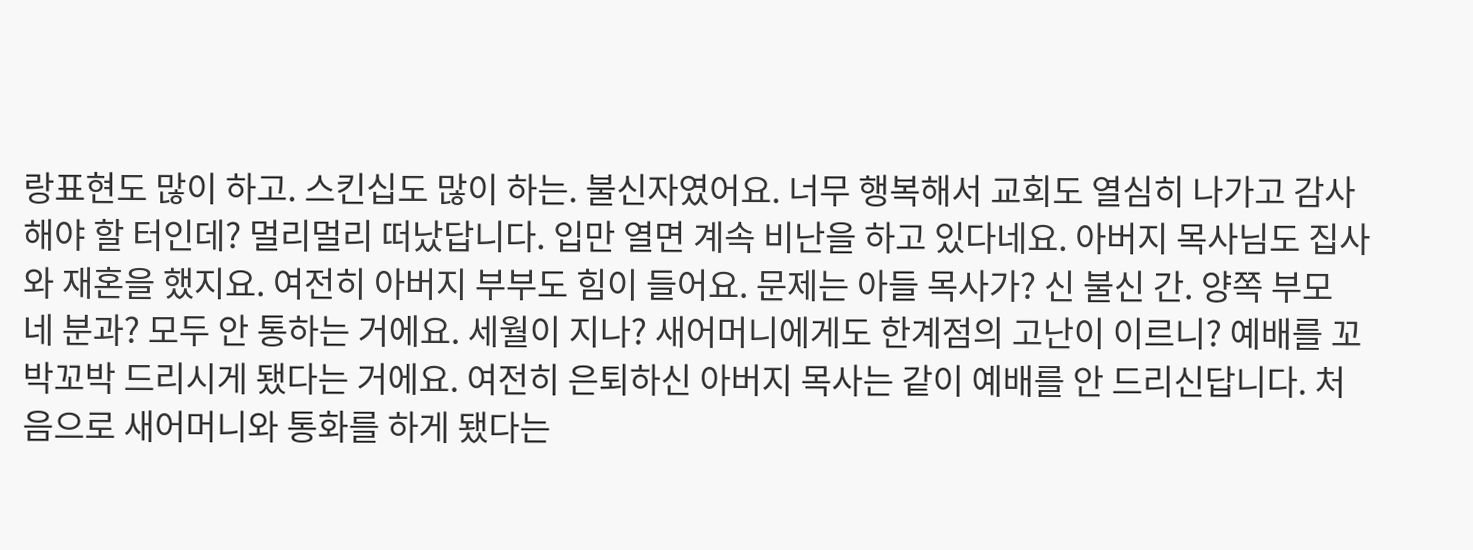랑표현도 많이 하고. 스킨십도 많이 하는. 불신자였어요. 너무 행복해서 교회도 열심히 나가고 감사해야 할 터인데? 멀리멀리 떠났답니다. 입만 열면 계속 비난을 하고 있다네요. 아버지 목사님도 집사와 재혼을 했지요. 여전히 아버지 부부도 힘이 들어요. 문제는 아들 목사가? 신 불신 간. 양쪽 부모 네 분과? 모두 안 통하는 거에요. 세월이 지나? 새어머니에게도 한계점의 고난이 이르니? 예배를 꼬박꼬박 드리시게 됐다는 거에요. 여전히 은퇴하신 아버지 목사는 같이 예배를 안 드리신답니다. 처음으로 새어머니와 통화를 하게 됐다는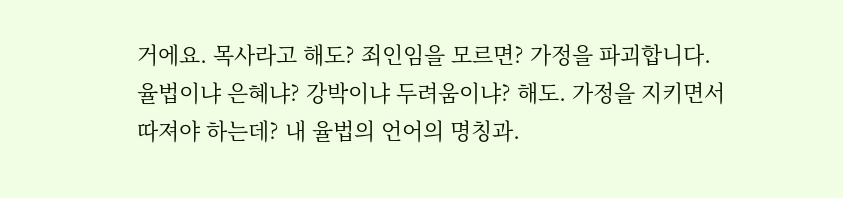거에요. 목사라고 해도? 죄인임을 모르면? 가정을 파괴합니다. 율법이냐 은혜냐? 강박이냐 두려움이냐? 해도. 가정을 지키면서 따져야 하는데? 내 율법의 언어의 명칭과.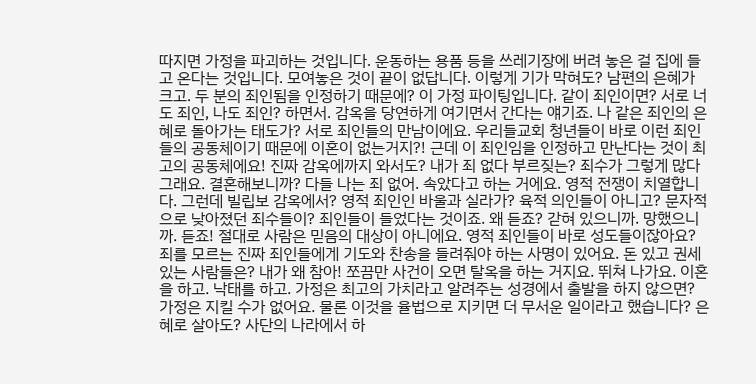따지면 가정을 파괴하는 것입니다. 운동하는 용품 등을 쓰레기장에 버려 놓은 걸 집에 들고 온다는 것입니다. 모여놓은 것이 끝이 없답니다. 이렇게 기가 막혀도? 남편의 은혜가 크고. 두 분의 죄인됨을 인정하기 때문에? 이 가정 파이팅입니다. 같이 죄인이면? 서로 너도 죄인, 나도 죄인? 하면서. 감옥을 당연하게 여기면서 간다는 얘기죠. 나 같은 죄인의 은혜로 돌아가는 태도가? 서로 죄인들의 만남이에요. 우리들교회 청년들이 바로 이런 죄인들의 공동체이기 때문에 이혼이 없는거지?! 근데 이 죄인임을 인정하고 만난다는 것이 최고의 공동체에요! 진짜 감옥에까지 와서도? 내가 죄 없다 부르짖는? 죄수가 그렇게 많다 그래요. 결혼해보니까? 다들 나는 죄 없어. 속았다고 하는 거에요. 영적 전쟁이 치열합니다. 그런데 빌립보 감옥에서? 영적 죄인인 바울과 실라가? 육적 의인들이 아니고? 문자적으로 낮아졌던 죄수들이? 죄인들이 들었다는 것이죠. 왜 듣죠? 갇혀 있으니까. 망했으니까. 듣죠! 절대로 사람은 믿음의 대상이 아니에요. 영적 죄인들이 바로 성도들이잖아요? 죄를 모르는 진짜 죄인들에게 기도와 찬송을 들려줘야 하는 사명이 있어요. 돈 있고 권세 있는 사람들은? 내가 왜 참아! 쪼끔만 사건이 오면 탈옥을 하는 거지요. 뛰쳐 나가요. 이혼을 하고. 낙태를 하고. 가정은 최고의 가치라고 알려주는 성경에서 출발을 하지 않으면? 가정은 지킬 수가 없어요. 물론 이것을 율법으로 지키면 더 무서운 일이라고 했습니다? 은혜로 살아도? 사단의 나라에서 하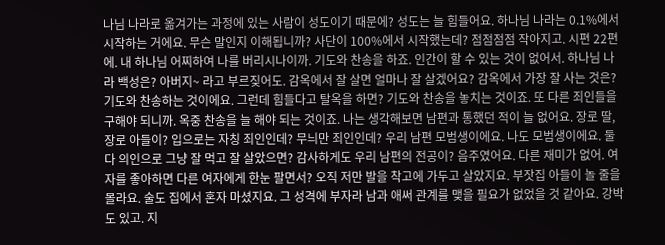나님 나라로 옮겨가는 과정에 있는 사람이 성도이기 때문에? 성도는 늘 힘들어요. 하나님 나라는 0.1%에서 시작하는 거에요. 무슨 말인지 이해됩니까? 사단이 100%에서 시작했는데? 점점점점 작아지고. 시편 22편에. 내 하나님 어찌하여 나를 버리시나이까. 기도와 찬송을 하죠. 인간이 할 수 있는 것이 없어서. 하나님 나라 백성은? 아버지~ 라고 부르짖어도. 감옥에서 잘 살면 얼마나 잘 살겠어요? 감옥에서 가장 잘 사는 것은? 기도와 찬송하는 것이에요. 그런데 힘들다고 탈옥을 하면? 기도와 찬송을 놓치는 것이죠. 또 다른 죄인들을 구해야 되니까. 옥중 찬송을 늘 해야 되는 것이죠. 나는 생각해보면 남편과 통했던 적이 늘 없어요. 장로 딸, 장로 아들이? 입으로는 자칭 죄인인데? 무늬만 죄인인데? 우리 남편 모범생이에요. 나도 모범생이에요. 둘 다 의인으로 그냥 잘 먹고 잘 살았으면? 감사하게도 우리 남편의 전공이? 음주였어요. 다른 재미가 없어. 여자를 좋아하면 다른 여자에게 한눈 팔면서? 오직 저만 발을 착고에 가두고 살았지요. 부잣집 아들이 놀 줄을 몰라요. 술도 집에서 혼자 마셨지요. 그 성격에 부자라 남과 애써 관계를 맺을 필요가 없었을 것 같아요. 강박도 있고. 지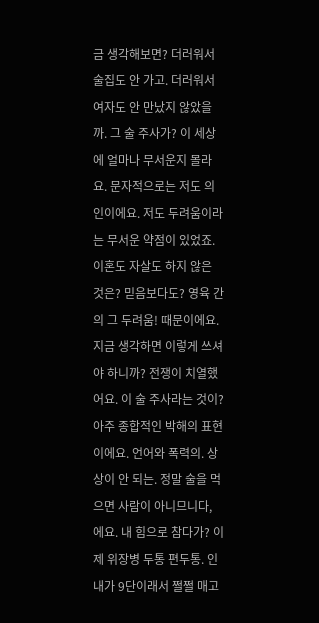금 생각해보면? 더러워서 술집도 안 가고. 더러워서 여자도 안 만났지 않았을까. 그 술 주사가? 이 세상에 얼마나 무서운지 몰라요. 문자적으로는 저도 의인이에요. 저도 두려움이라는 무서운 약점이 있었죠. 이혼도 자살도 하지 않은 것은? 믿음보다도? 영육 간의 그 두려움! 때문이에요. 지금 생각하면 이렇게 쓰셔야 하니까? 전쟁이 치열했어요. 이 술 주사라는 것이? 아주 종합적인 박해의 표현이에요. 언어와 폭력의. 상상이 안 되는. 정말 술을 먹으면 사람이 아니므니다, 에요. 내 힘으로 참다가? 이제 위장병 두통 편두통. 인내가 9단이래서 쩔쩔 매고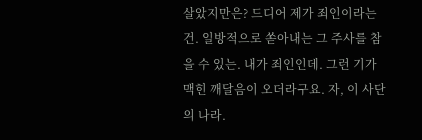살았지만은? 드디어 제가 죄인이라는 건. 일방적으로 쏟아내는 그 주사를 참을 수 있는. 내가 죄인인데. 그런 기가 맥힌 깨달음이 오더라구요. 자, 이 사단의 나라.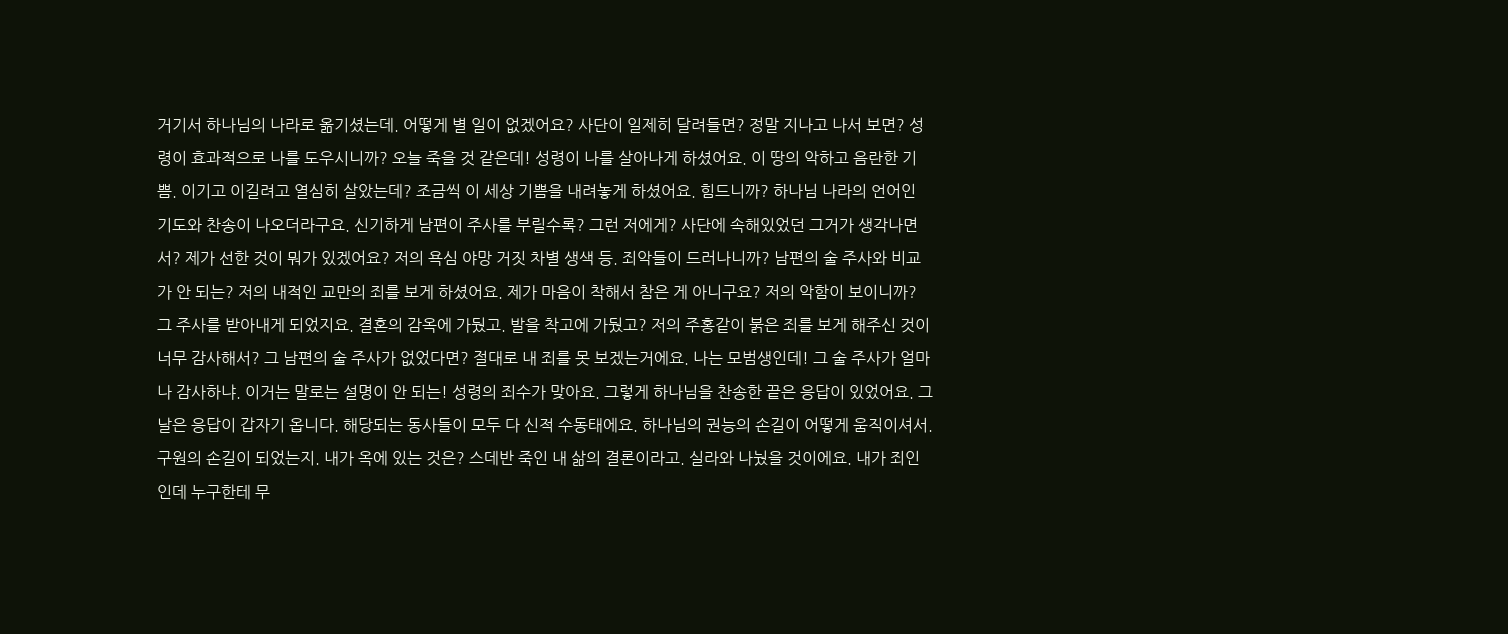거기서 하나님의 나라로 옮기셨는데. 어떻게 별 일이 없겠어요? 사단이 일제히 달려들면? 정말 지나고 나서 보면? 성령이 효과적으로 나를 도우시니까? 오늘 죽을 것 같은데! 성령이 나를 살아나게 하셨어요. 이 땅의 악하고 음란한 기쁨. 이기고 이길려고 열심히 살았는데? 조금씩 이 세상 기쁨을 내려놓게 하셨어요. 힘드니까? 하나님 나라의 언어인 기도와 찬송이 나오더라구요. 신기하게 남편이 주사를 부릴수록? 그런 저에게? 사단에 속해있었던 그거가 생각나면서? 제가 선한 것이 뭐가 있겠어요? 저의 욕심 야망 거짓 차별 생색 등. 죄악들이 드러나니까? 남편의 술 주사와 비교가 안 되는? 저의 내적인 교만의 죄를 보게 하셨어요. 제가 마음이 착해서 참은 게 아니구요? 저의 악함이 보이니까? 그 주사를 받아내게 되었지요. 결혼의 감옥에 가뒀고. 발을 착고에 가뒀고? 저의 주홍같이 붉은 죄를 보게 해주신 것이 너무 감사해서? 그 남편의 술 주사가 없었다면? 절대로 내 죄를 못 보겠는거에요. 나는 모범생인데! 그 술 주사가 얼마나 감사하냐. 이거는 말로는 설명이 안 되는! 성령의 죄수가 맞아요. 그렇게 하나님을 찬송한 끝은 응답이 있었어요. 그 날은 응답이 갑자기 옵니다. 해당되는 동사들이 모두 다 신적 수동태에요. 하나님의 권능의 손길이 어떻게 움직이셔서. 구원의 손길이 되었는지. 내가 옥에 있는 것은? 스데반 죽인 내 삶의 결론이라고. 실라와 나눴을 것이에요. 내가 죄인인데 누구한테 무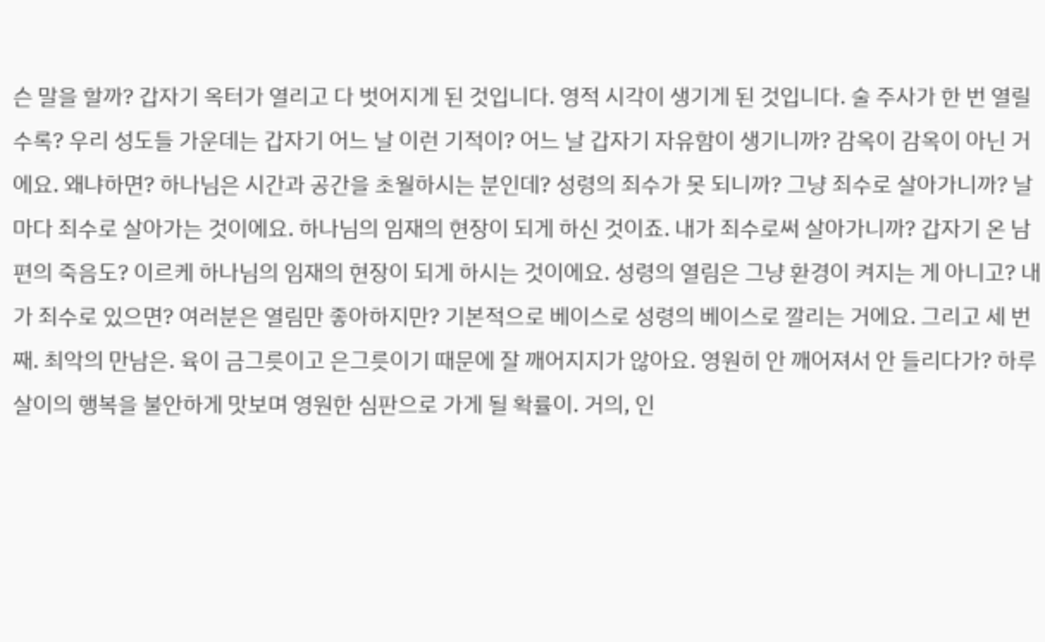슨 말을 할까? 갑자기 옥터가 열리고 다 벗어지게 된 것입니다. 영적 시각이 생기게 된 것입니다. 술 주사가 한 번 열릴수록? 우리 성도들 가운데는 갑자기 어느 날 이런 기적이? 어느 날 갑자기 자유함이 생기니까? 감옥이 감옥이 아닌 거에요. 왜냐하면? 하나님은 시간과 공간을 초월하시는 분인데? 성령의 죄수가 못 되니까? 그냥 죄수로 살아가니까? 날마다 죄수로 살아가는 것이에요. 하나님의 임재의 현장이 되게 하신 것이죠. 내가 죄수로써 살아가니까? 갑자기 온 남편의 죽음도? 이르케 하나님의 임재의 현장이 되게 하시는 것이에요. 성령의 열림은 그냥 환경이 켜지는 게 아니고? 내가 죄수로 있으면? 여러분은 열림만 좋아하지만? 기본적으로 베이스로 성령의 베이스로 깔리는 거에요. 그리고 세 번째. 최악의 만남은. 육이 금그릇이고 은그릇이기 때문에 잘 깨어지지가 않아요. 영원히 안 깨어져서 안 들리다가? 하루살이의 행복을 불안하게 맛보며 영원한 심판으로 가게 될 확률이. 거의, 인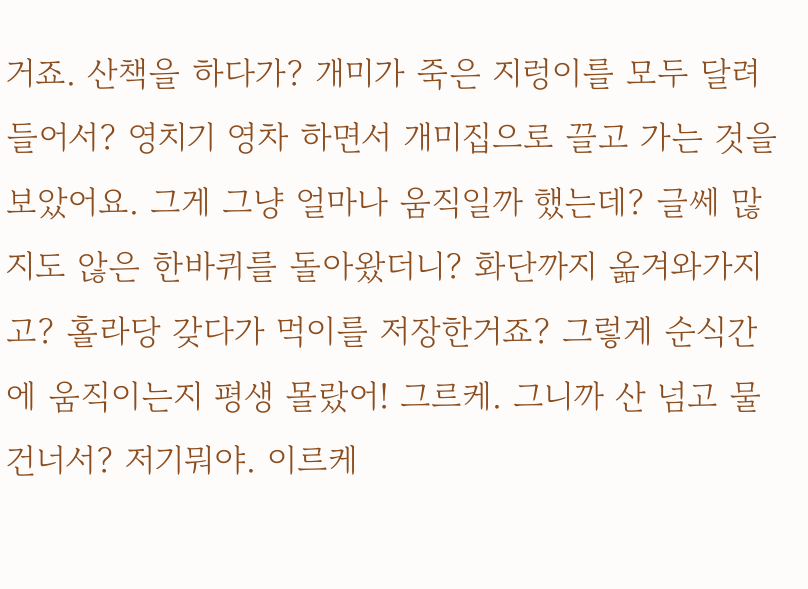거죠. 산책을 하다가? 개미가 죽은 지렁이를 모두 달려들어서? 영치기 영차 하면서 개미집으로 끌고 가는 것을 보았어요. 그게 그냥 얼마나 움직일까 했는데? 글쎄 많지도 않은 한바퀴를 돌아왔더니? 화단까지 옮겨와가지고? 홀라당 갖다가 먹이를 저장한거죠? 그렇게 순식간에 움직이는지 평생 몰랐어! 그르케. 그니까 산 넘고 물 건너서? 저기뭐야. 이르케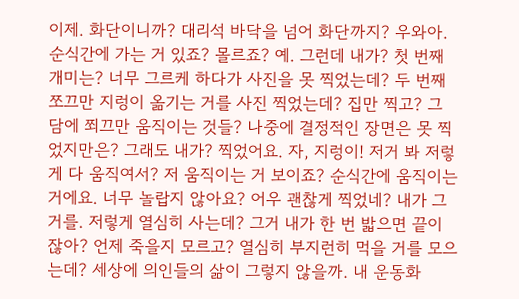이제. 화단이니까? 대리석 바닥을 넘어 화단까지? 우와아. 순식간에 가는 거 있죠? 몰르죠? 예. 그런데 내가? 첫 번째 개미는? 너무 그르케 하다가 사진을 못 찍었는데? 두 번째 쪼끄만 지렁이 옮기는 거를 사진 찍었는데? 집만 찍고? 그 담에 쬐끄만 움직이는 것들? 나중에 결정적인 장면은 못 찍었지만은? 그래도 내가? 찍었어요. 자, 지렁이! 저거 봐 저렇게 다 움직여서? 저 움직이는 거 보이죠? 순식간에 움직이는 거에요. 너무 놀랍지 않아요? 어우 괜찮게 찍었네? 내가 그거를. 저렇게 열심히 사는데? 그거 내가 한 번 밟으면 끝이잖아? 언제 죽을지 모르고? 열심히 부지런히 먹을 거를 모으는데? 세상에 의인들의 삶이 그렇지 않을까. 내 운동화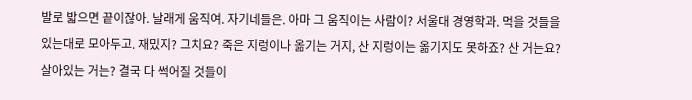발로 밟으면 끝이잖아. 날래게 움직여. 자기네들은. 아마 그 움직이는 사람이? 서울대 경영학과. 먹을 것들을 있는대로 모아두고. 재밌지? 그치요? 죽은 지렁이나 옮기는 거지, 산 지렁이는 옮기지도 못하죠? 산 거는요? 살아있는 거는? 결국 다 썩어질 것들이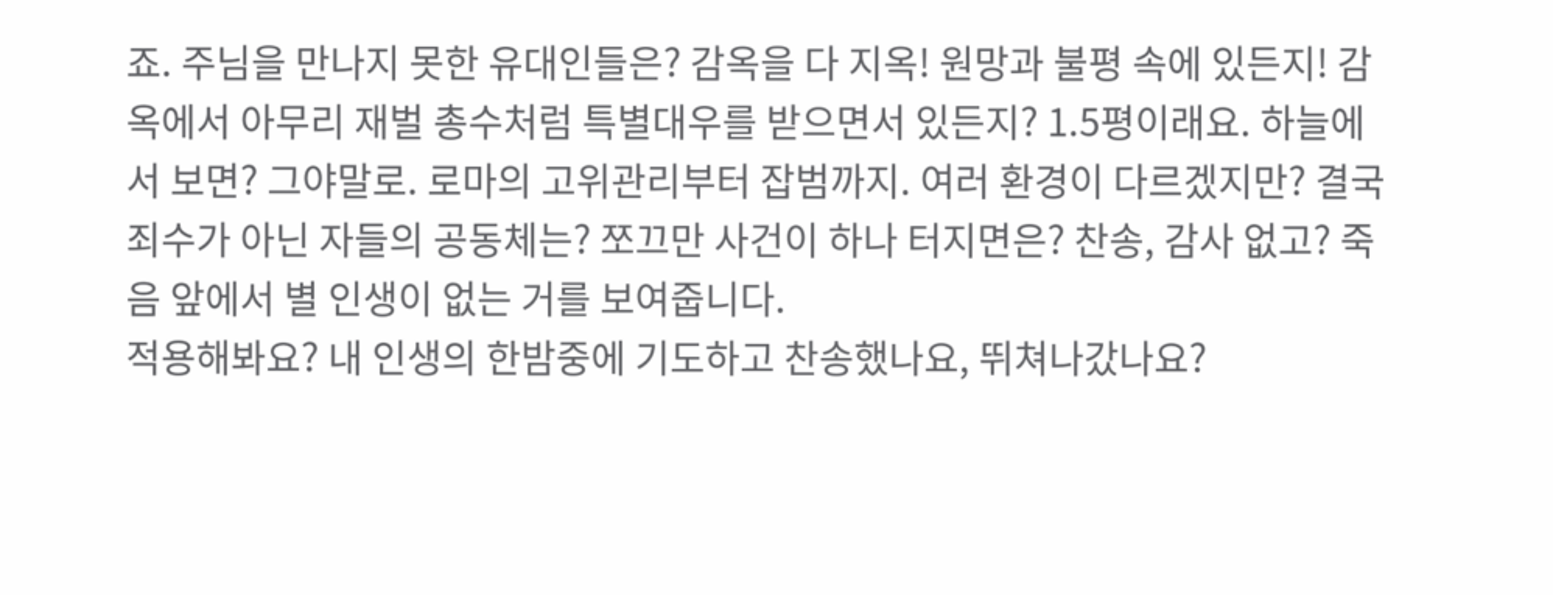죠. 주님을 만나지 못한 유대인들은? 감옥을 다 지옥! 원망과 불평 속에 있든지! 감옥에서 아무리 재벌 총수처럼 특별대우를 받으면서 있든지? 1.5평이래요. 하늘에서 보면? 그야말로. 로마의 고위관리부터 잡범까지. 여러 환경이 다르겠지만? 결국 죄수가 아닌 자들의 공동체는? 쪼끄만 사건이 하나 터지면은? 찬송, 감사 없고? 죽음 앞에서 별 인생이 없는 거를 보여줍니다.
적용해봐요? 내 인생의 한밤중에 기도하고 찬송했나요, 뛰쳐나갔나요?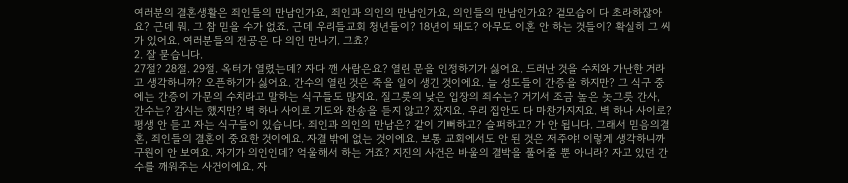여러분의 결혼생활은 죄인들의 만남인가요, 죄인과 의인의 만남인가요, 의인들의 만남인가요? 겉모습이 다 초라하잖아요? 근데 뭐. 그 참 믿을 수가 없죠. 근데 우리들교회 청년들이? 18년이 돼도? 아무도 이혼 안 하는 것들이? 확실히 그 씨가 있어요. 여러분들의 전공은 다 의인 만나기. 그쵸?
2. 잘 묻습니다.
27절? 28절. 29절. 옥터가 열렸는데? 자다 깬 사람은요? 열린 문을 인정하기가 싫어요. 드러난 것을 수치와 가난한 거라고 생각하니까? 오픈하기가 싫어요. 간수의 열린 것은 죽을 일이 생긴 것이에요. 늘 성도들이 간증을 하지만? 그 식구 중에는 간증이 가문의 수치라고 말하는 식구들도 많지요. 질그릇의 낮은 입장의 죄수는? 거기서 조금 높은 놋그릇 간사, 간수는? 감시는 했지만? 벽 하나 사이로 기도와 찬송을 듣지 않고? 잤지요. 우리 집안도 다 마찬가지지요. 벽 하나 사이로? 평생 안 듣고 자는 식구들이 있습니다. 죄인과 의인의 만남은? 같이 기뻐하고? 슬퍼하고? 가 안 됩니다. 그래서 믿음의결혼, 죄인들의 결혼이 중요한 것이에요. 자결 밖에 없는 것이에요. 보통 교회에서도 안 된 것은 저주야! 이렇게 생각하니까 구원이 안 보여요. 자기가 의인인데? 억울해서 하는 거죠? 지진의 사건은 바울의 결박을 풀어줄 뿐 아니라? 자고 있던 간수를 깨워주는 사건이에요. 자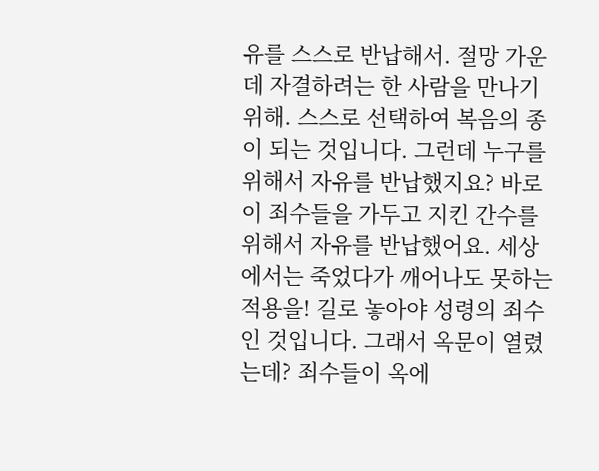유를 스스로 반납해서. 절망 가운데 자결하려는 한 사람을 만나기 위해. 스스로 선택하여 복음의 종이 되는 것입니다. 그런데 누구를 위해서 자유를 반납했지요? 바로 이 죄수들을 가두고 지킨 간수를 위해서 자유를 반납했어요. 세상에서는 죽었다가 깨어나도 못하는 적용을! 길로 놓아야 성령의 죄수인 것입니다. 그래서 옥문이 열렸는데? 죄수들이 옥에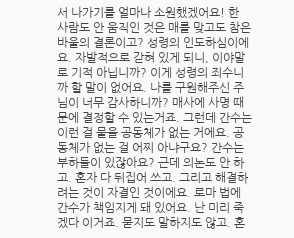서 나가기를 얼마나 소원했겠어요! 한 사람도 안 움직인 것은 매를 맞고도 참은 바울의 결론이고? 성령의 인도하심이에요. 자발적으로 갇혀 있게 되니, 이야말로 기적 아닙니까? 이게 성령의 죄수니까 할 말이 없어요. 나를 구원해주신 주님이 너무 감사하니까? 매사에 사명 때문에 결정할 수 있는거죠. 그런데 간수는 이런 걸 물을 공동체가 없는 거에요. 공동체가 없는 걸 어찌 아냐구요? 간수는 부하들이 있잖아요? 근데 의논도 안 하고. 혼자 다 뒤집어 쓰고. 그리고 해결하려는 것이 자결인 것이에요. 로마 법에 간수가 책임지게 돼 있어요. 난 미리 죽겠다 이거죠. 묻지도 말하지도 않고. 혼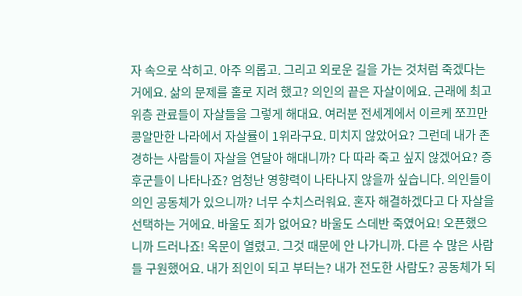자 속으로 삭히고. 아주 의롭고. 그리고 외로운 길을 가는 것처럼 죽겠다는 거에요. 삶의 문제를 홀로 지려 했고? 의인의 끝은 자살이에요. 근래에 최고위층 관료들이 자살들을 그렇게 해대요. 여러분 전세계에서 이르케 쪼끄만 콩알만한 나라에서 자살률이 1위라구요. 미치지 않았어요? 그런데 내가 존경하는 사람들이 자살을 연달아 해대니까? 다 따라 죽고 싶지 않겠어요? 증후군들이 나타나죠? 엄청난 영향력이 나타나지 않을까 싶습니다. 의인들이 의인 공동체가 있으니까? 너무 수치스러워요. 혼자 해결하겠다고 다 자살을 선택하는 거에요. 바울도 죄가 없어요? 바울도 스데반 죽였어요! 오픈했으니까 드러나죠! 옥문이 열렸고. 그것 때문에 안 나가니까. 다른 수 많은 사람들 구원했어요. 내가 죄인이 되고 부터는? 내가 전도한 사람도? 공동체가 되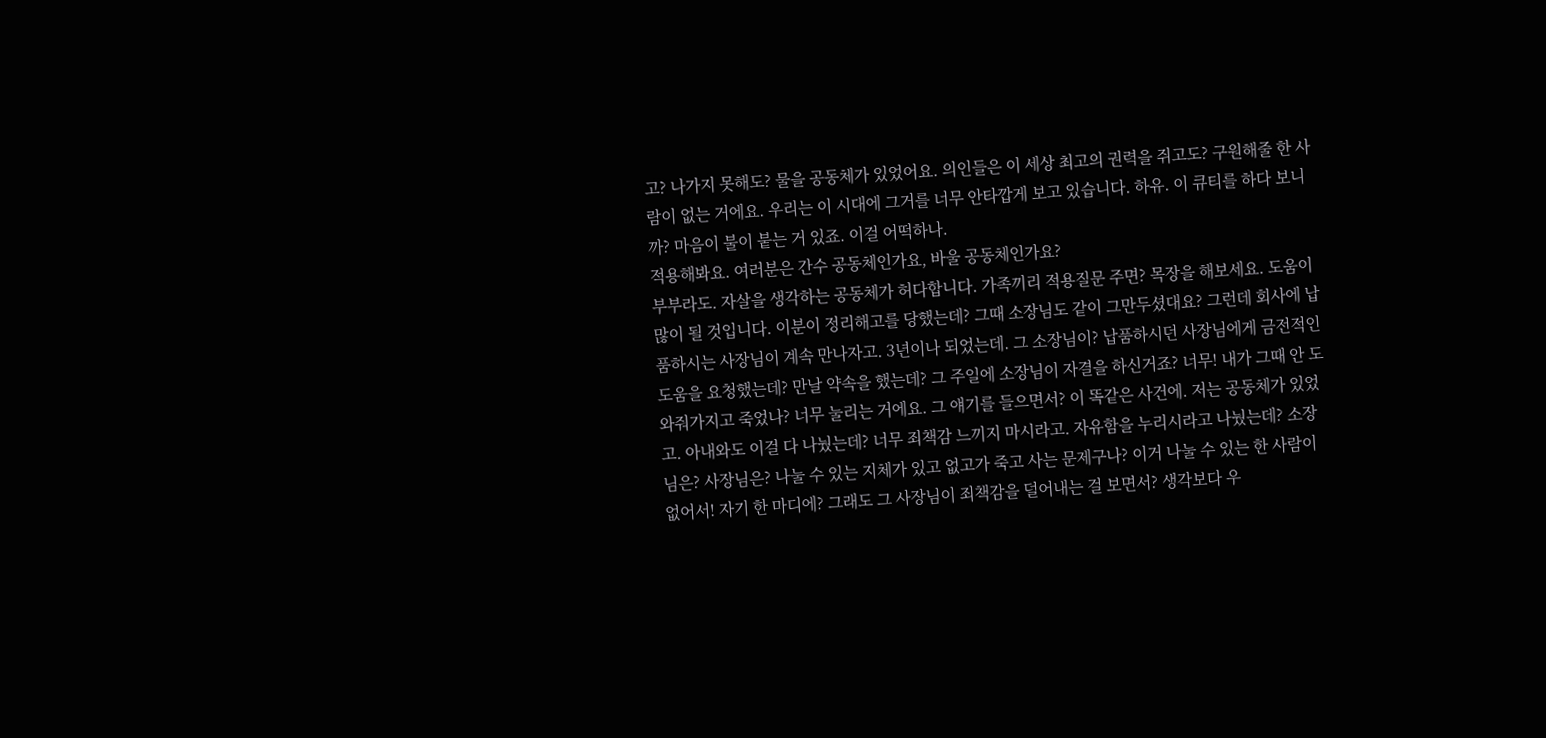고? 나가지 못해도? 물을 공동체가 있었어요. 의인들은 이 세상 최고의 권력을 쥐고도? 구원해줄 한 사람이 없는 거에요. 우리는 이 시대에 그거를 너무 안타깝게 보고 있습니다. 하유. 이 큐티를 하다 보니까? 마음이 불이 붙는 거 있죠. 이걸 어떡하나.
적용해봐요. 여러분은 간수 공동체인가요, 바울 공동체인가요?
부부라도. 자살을 생각하는 공동체가 허다합니다. 가족끼리 적용질문 주면? 목장을 해보세요. 도움이 많이 될 것입니다. 이분이 정리해고를 당했는데? 그때 소장님도 같이 그만두셨대요? 그런데 회사에 납품하시는 사장님이 계속 만나자고. 3년이나 되었는데. 그 소장님이? 납품하시던 사장님에게 금전적인 도움을 요청했는데? 만날 약속을 했는데? 그 주일에 소장님이 자결을 하신거죠? 너무! 내가 그때 안 도와줘가지고 죽었나? 너무 눌리는 거에요. 그 얘기를 들으면서? 이 똑같은 사건에. 저는 공동체가 있었고. 아내와도 이걸 다 나눴는데? 너무 죄책감 느끼지 마시라고. 자유함을 누리시라고 나눴는데? 소장님은? 사장님은? 나눌 수 있는 지체가 있고 없고가 죽고 사는 문제구나? 이거 나눌 수 있는 한 사람이 없어서! 자기 한 마디에? 그래도 그 사장님이 죄책감을 덜어내는 걸 보면서? 생각보다 우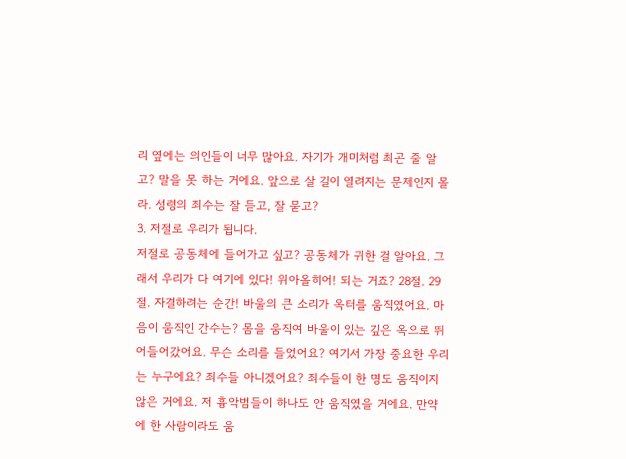리 옆에는 의인들이 너무 많아요. 자기가 개미처럼 최곤 줄 알고? 말을 못 하는 거에요. 앞으로 살 길이 열려지는 문제인지 몰라. 성령의 죄수는 잘 듣고, 잘 묻고?
3. 저절로 우리가 됩니다.
저절로 공동체에 들어가고 싶고? 공동체가 귀한 걸 알아요. 그래서 우리가 다 여기에 있다! 위아올히어! 되는 거죠? 28절. 29절. 자결하려는 순간! 바울의 큰 소리가 옥터를 움직였어요. 마음이 움직인 간수는? 몸을 움직여 바울이 있는 깊은 옥으로 뛰어들어갔어요. 무슨 소리를 들었어요? 여기서 가장 중요한 우리는 누구에요? 죄수들 아니겠어요? 죄수들이 한 명도 움직이지 않은 거에요. 저 흉악범들이 하나도 안 움직였을 거에요. 만약에 한 사람이라도 움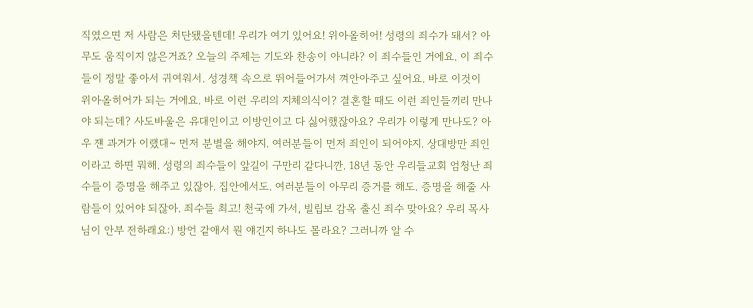직였으면 저 사람은 처단됐을텐데! 우리가 여기 있어요! 위아올히어! 성령의 죄수가 돼서? 아무도 움직이지 않은거죠? 오늘의 주제는 기도와 찬송이 아니라? 이 죄수들인 거에요. 이 죄수들이 정말 좋아서 귀여워서. 성경책 속으로 뛰어들어가서 껴안아주고 싶어요. 바로 이것이 위아올히어가 되는 거에요. 바로 이런 우리의 지체의식이? 결혼할 때도 이런 죄인들끼리 만나야 되는데? 사도바울은 유대인이고 이방인이고 다 싫어했잖아요? 우리가 이렇게 만나도? 아우 쟨 과거가 이랬대~ 먼저 분별을 해야지. 여러분들이 먼저 죄인이 되어야지. 상대방만 죄인이라고 하면 뭐해. 성령의 죄수들이 앞길이 구만리 같다니깐. 18년 동안 우리들교회 엄청난 죄수들이 증명을 해주고 있잖아. 집안에서도. 여러분들이 아무리 증거를 해도. 증명을 해줄 사람들이 있어야 되잖아. 죄수들 최고! 천국에 가서, 빌립보 감옥 출신 죄수 맞아요? 우리 목사님이 안부 전하래요:) 방언 같애서 뭔 얘긴지 하나도 몰라요? 그러니까 알 수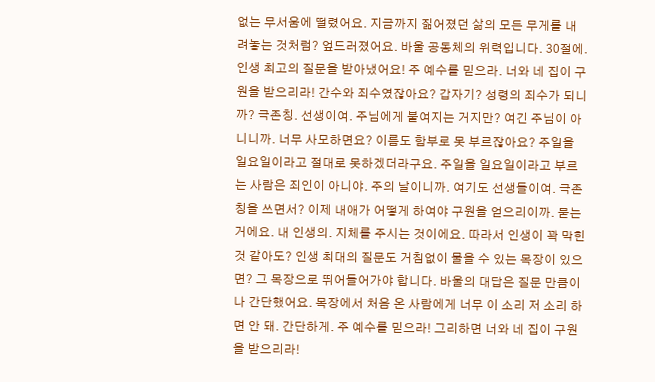없는 무서움에 떨렸어요. 지금까지 짊어졌던 삶의 모든 무게를 내려놓는 것처럼? 엎드러졌어요. 바울 공동체의 위력입니다. 30절에. 인생 최고의 질문을 받아냈어요! 주 예수를 믿으라. 너와 네 집이 구원을 받으리라! 간수와 죄수였잖아요? 갑자기? 성령의 죄수가 되니까? 극존칭. 선생이여. 주님에게 붙여지는 거지만? 여긴 주님이 아니니까. 너무 사모하면요? 이름도 함부로 못 부르잖아요? 주일을 일요일이라고 절대로 못하겠더라구요. 주일을 일요일이라고 부르는 사람은 죄인이 아니야. 주의 날이니까. 여기도 선생들이여. 극존칭을 쓰면서? 이제 내애가 어떻게 하여야 구원을 얻으리이까. 묻는 거에요. 내 인생의. 지체를 주시는 것이에요. 따라서 인생이 꽉 막힌 것 같아도? 인생 최대의 질문도 거침없이 물을 수 있는 목장이 있으면? 그 목장으로 뛰어들어가야 합니다. 바울의 대답은 질문 만큼이나 간단했어요. 목장에서 처음 온 사람에게 너무 이 소리 저 소리 하면 안 돼. 간단하게. 주 예수를 믿으라! 그리하면 너와 네 집이 구원을 받으리라!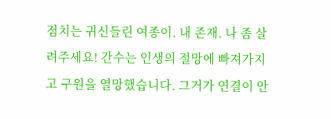점치는 귀신들린 여종이. 내 존재. 나 좀 살려주세요! 간수는 인생의 절망에 빠져가지고 구원을 열망했습니다. 그거가 연결이 안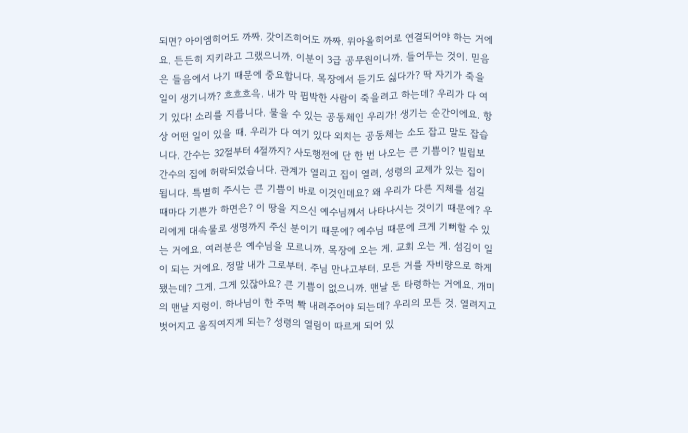되면? 아이엠히어도 까짜. 갓이즈히어도 까짜. 위아올히어로 연결되어야 하는 거에요. 든든히 지키라고 그랬으니까. 이분이 3급 공무원이니까. 들어두는 것이. 믿음은 들음에서 나기 때문에 중요합니다. 목장에서 듣기도 싫다가? 딱 자기가 죽을 일이 생기니까? 흐흐흐윽. 내가 막 핍박한 사람이 죽을려고 하는데? 우리가 다 여기 있다! 소리를 지릅니다. 물을 수 있는 공동체인 우리가! 생기는 순간이에요. 항상 어떤 일이 있을 때. 우리가 다 여기 있다 외치는 공동체는 소도 잡고 말도 잡습니다. 간수는 32절부터 4절까지? 사도행전에 단 한 번 나오는 큰 기쁨이? 빌립보 간수의 집에 허락되었습니다. 관계가 열리고 집이 열려, 성령의 교제가 있는 집이 됩니다. 특별히 주시는 큰 기쁨이 바로 이것인데요? 왜 우리가 다른 지체를 섬길 때마다 기쁜가 하면은? 이 땅을 지으신 예수님께서 나타나시는 것이기 때문에? 우리에게 대속물로 생명까지 주신 분이기 때문에? 예수님 때문에 크게 기뻐할 수 있는 거에요. 여러분은 예수님을 모르니까. 목장에 오는 게. 교회 오는 게. 섬김이 일이 되는 거에요. 정말 내가 그로부터. 주님 만나고부터. 모든 거를 자비량으로 하게 됐는데? 그게. 그게 있잖아요? 큰 기쁨이 없으니까. 맨날 돈 타령하는 거에요. 개미의 맨날 지렁이. 하나님이 한 주먹 뽝 내려주어야 되는데? 우리의 모든 것. 열려지고 벗어지고 움직여지게 되는? 성령의 열림이 따르게 되어 있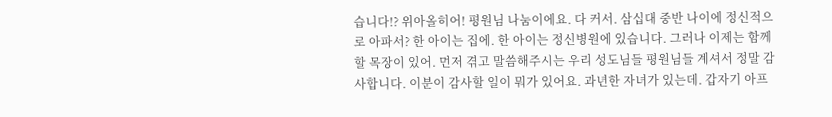습니다!? 위아올히어! 평원님 나눔이에요. 다 커서. 삼십대 중반 나이에 정신적으로 아파서? 한 아이는 집에. 한 아이는 정신병원에 있습니다. 그러나 이제는 함께 할 목장이 있어. 먼저 겪고 말씀해주시는 우리 성도님들 평원님들 계셔서 정말 감사합니다. 이분이 감사할 일이 뭐가 있어요. 과년한 자녀가 있는데. 갑자기 아프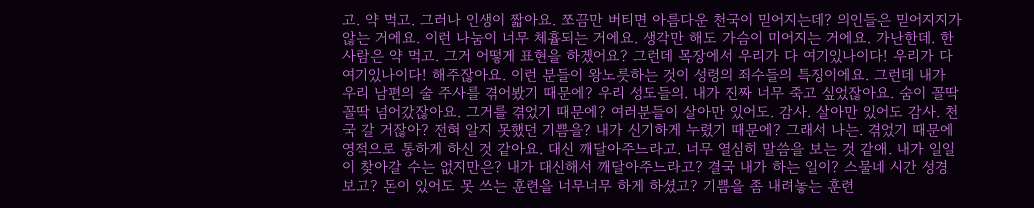고. 약 먹고. 그러나 인생이 짧아요. 쪼끔만 버티면 아름다운 천국이 믿어지는데? 의인들은 믿어지지가 않는 거에요. 이런 나눔이 너무 체휼되는 거에요. 생각만 해도 가슴이 미어지는 거에요. 가난한데. 한 사람은 약 먹고. 그거 어떻게 표현을 하겠어요? 그런데 목장에서 우리가 다 여기있나이다! 우리가 다 여기있나이다! 해주잖아요. 이런 분들이 왕노릇하는 것이 성령의 죄수들의 특징이에요. 그런데 내가 우리 남편의 술 주사를 겪어봤기 때문에? 우리 성도들의. 내가 진짜 너무 죽고 싶었잖아요. 숨이 꼴딱꼴딱 넘어갔잖아요. 그거를 겪었기 때문에? 여러분들이 살아만 있어도. 감사. 살아만 있어도 감사. 천국 갈 거잖아? 전혀 알지 못했던 기쁨을? 내가 신기하게 누렸기 때문에? 그래서 나는. 겪었기 때문에 영적으로 통하게 하신 것 같아요. 대신 깨달아주느라고. 너무 열심히 말씀을 보는 것 같애. 내가 일일이 찾아갈 수는 없지만은? 내가 대신해서 깨달아주느라고? 결국 내가 하는 일이? 스물네 시간 성경 보고? 돈이 있어도 못 쓰는 훈련을 너무너무 하게 하셨고? 기쁨을 좀 내려놓는 훈련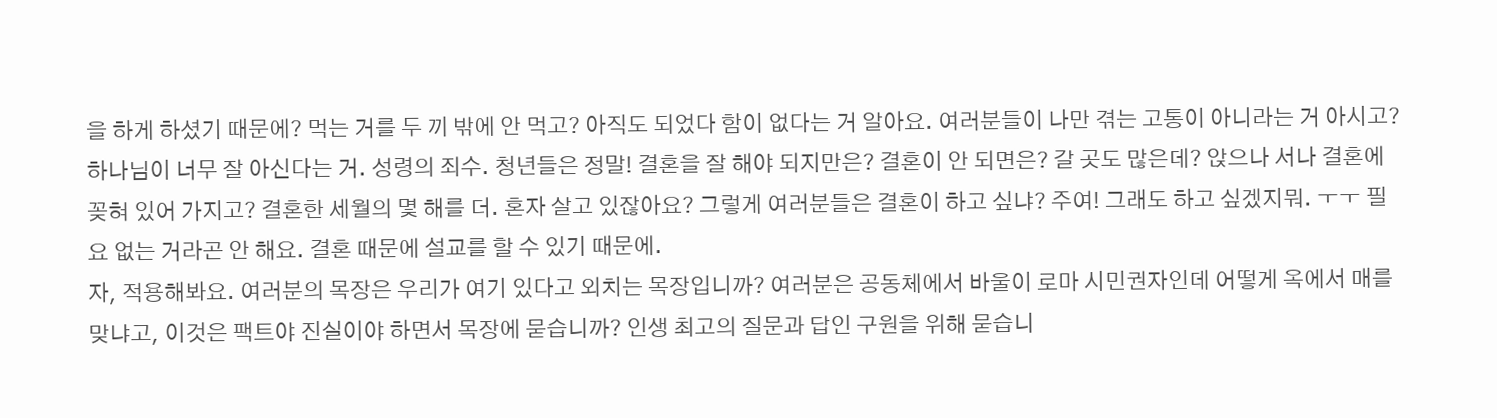을 하게 하셨기 때문에? 먹는 거를 두 끼 밖에 안 먹고? 아직도 되었다 함이 없다는 거 알아요. 여러분들이 나만 겪는 고통이 아니라는 거 아시고? 하나님이 너무 잘 아신다는 거. 성령의 죄수. 청년들은 정말! 결혼을 잘 해야 되지만은? 결혼이 안 되면은? 갈 곳도 많은데? 앉으나 서나 결혼에 꽂혀 있어 가지고? 결혼한 세월의 몇 해를 더. 혼자 살고 있잖아요? 그렇게 여러분들은 결혼이 하고 싶냐? 주여! 그래도 하고 싶겠지뭐. ㅜㅜ 필요 없는 거라곤 안 해요. 결혼 때문에 설교를 할 수 있기 때문에.
자, 적용해봐요. 여러분의 목장은 우리가 여기 있다고 외치는 목장입니까? 여러분은 공동체에서 바울이 로마 시민권자인데 어떻게 옥에서 매를 맞냐고, 이것은 팩트야 진실이야 하면서 목장에 묻습니까? 인생 최고의 질문과 답인 구원을 위해 묻습니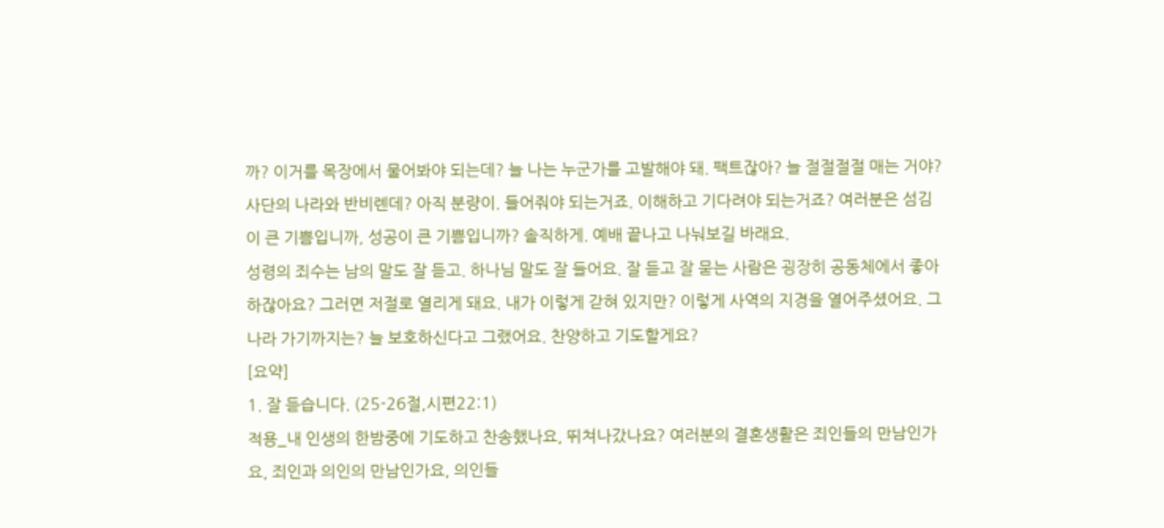까? 이거를 목장에서 물어봐야 되는데? 늘 나는 누군가를 고발해야 돼. 팩트잖아? 늘 절절절절 매는 거야? 사단의 나라와 반비롄데? 아직 분량이. 들어줘야 되는거죠. 이해하고 기다려야 되는거죠? 여러분은 섬김이 큰 기쁨입니까, 성공이 큰 기쁨입니까? 솔직하게. 예배 끝나고 나눠보길 바래요.
성령의 죄수는 남의 말도 잘 듣고. 하나님 말도 잘 들어요. 잘 듣고 잘 묻는 사람은 굉장히 공동체에서 좋아하잖아요? 그러면 저절로 열리게 돼요. 내가 이렇게 갇혀 있지만? 이렇게 사역의 지경을 열어주셨어요. 그 나라 가기까지는? 늘 보호하신다고 그랬어요. 찬양하고 기도할게요?
[요약]
1. 잘 듣습니다. (25-26절,시편22:1)
적용_내 인생의 한밤중에 기도하고 찬송했나요, 뛰쳐나갔나요? 여러분의 결혼생활은 죄인들의 만남인가요, 죄인과 의인의 만남인가요, 의인들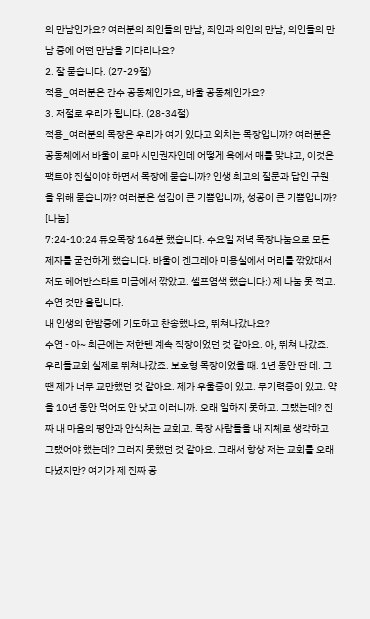의 만남인가요? 여러분의 죄인들의 만남, 죄인과 의인의 만남, 의인들의 만남 중에 어떤 만남을 기다리나요?
2. 잘 묻습니다. (27-29절)
적용_여러분은 간수 공동체인가요, 바울 공동체인가요?
3. 저절로 우리가 됩니다. (28-34절)
적용_여러분의 목장은 우리가 여기 있다고 외치는 목장입니까? 여러분은 공동체에서 바울이 로마 시민권자인데 어떻게 옥에서 매를 맞냐고, 이것은 팩트야 진실이야 하면서 목장에 묻습니까? 인생 최고의 질문과 답인 구원을 위해 묻습니까? 여러분은 섬김이 큰 기쁨입니까, 성공이 큰 기쁨입니까?
[나눔]
7:24-10:24 듀오목장 164분 했습니다. 수요일 저녁 목장나눔으로 모든 제자를 굳건하게 했습니다. 바울이 겐그레아 미용실에서 머리를 깎았대서 저도 헤어반스타트 미금에서 깎았고. 셀프염색 했습니다:) 제 나눔 못 적고. 수연 것만 올립니다.
내 인생의 한밤중에 기도하고 찬송했나요, 뛰쳐나갔나요?
수연 - 아~ 최근에는 저한텐 계속 직장이었던 것 같아요. 아, 뛰쳐 나갔죠. 우리들교회 실제로 뛰쳐나갔죠. 보호형 목장이었을 때. 1년 동안 딴 데. 그땐 제가 너무 교만했던 것 같아요. 제가 우울증이 있고. 무기력증이 있고. 약을 10년 동안 먹어도 안 낫고 이러니까. 오래 일하지 못하고. 그랬는데? 진짜 내 마음의 평안과 안식처는 교회고. 목장 사람들을 내 지체로 생각하고 그랬어야 했는데? 그러지 못했던 것 같아요. 그래서 항상 저는 교회를 오래 다녔지만? 여기가 제 진짜 공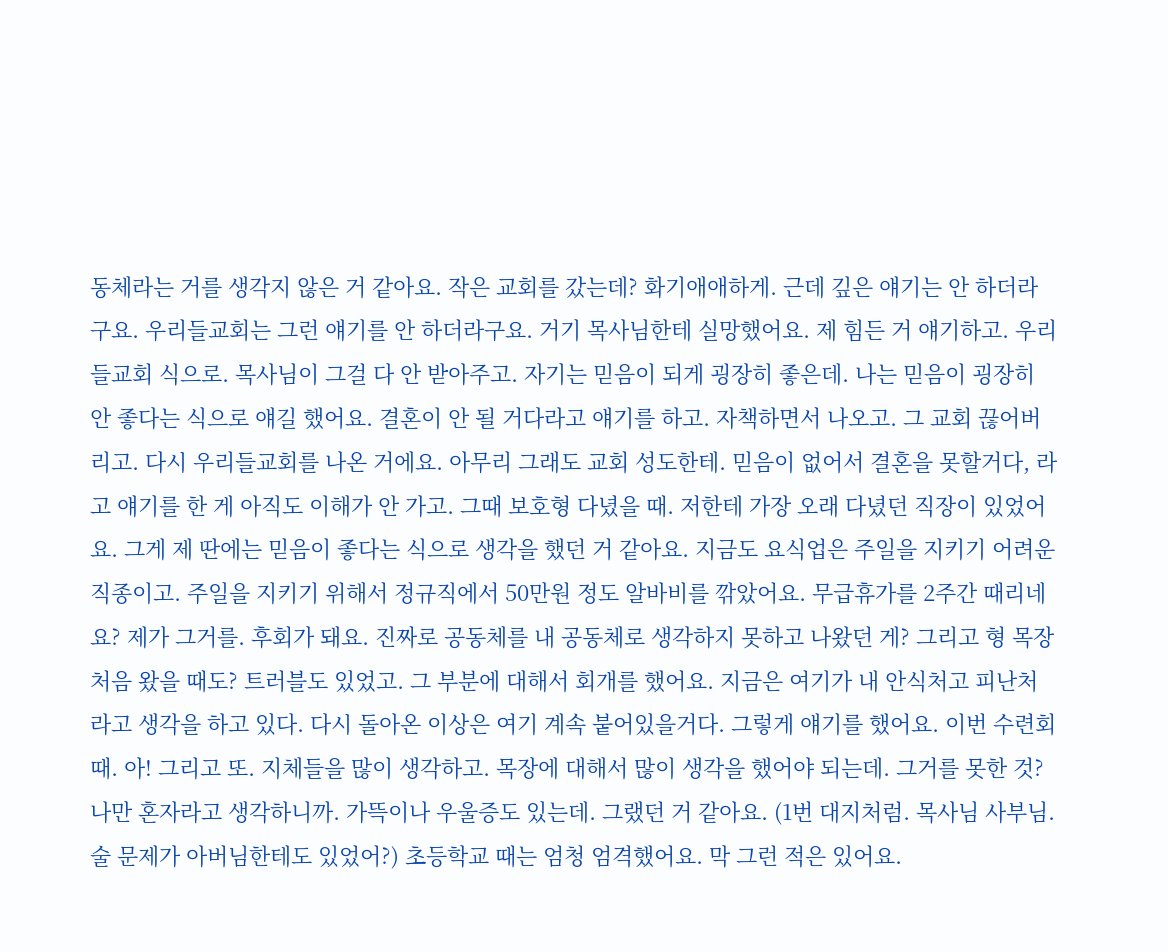동체라는 거를 생각지 않은 거 같아요. 작은 교회를 갔는데? 화기애애하게. 근데 깊은 얘기는 안 하더라구요. 우리들교회는 그런 얘기를 안 하더라구요. 거기 목사님한테 실망했어요. 제 힘든 거 얘기하고. 우리들교회 식으로. 목사님이 그걸 다 안 받아주고. 자기는 믿음이 되게 굉장히 좋은데. 나는 믿음이 굉장히 안 좋다는 식으로 얘길 했어요. 결혼이 안 될 거다라고 얘기를 하고. 자책하면서 나오고. 그 교회 끊어버리고. 다시 우리들교회를 나온 거에요. 아무리 그래도 교회 성도한테. 믿음이 없어서 결혼을 못할거다, 라고 얘기를 한 게 아직도 이해가 안 가고. 그때 보호형 다녔을 때. 저한테 가장 오래 다녔던 직장이 있었어요. 그게 제 딴에는 믿음이 좋다는 식으로 생각을 했던 거 같아요. 지금도 요식업은 주일을 지키기 어려운 직종이고. 주일을 지키기 위해서 정규직에서 50만원 정도 알바비를 깎았어요. 무급휴가를 2주간 때리네요? 제가 그거를. 후회가 돼요. 진짜로 공동체를 내 공동체로 생각하지 못하고 나왔던 게? 그리고 형 목장 처음 왔을 때도? 트러블도 있었고. 그 부분에 대해서 회개를 했어요. 지금은 여기가 내 안식처고 피난처라고 생각을 하고 있다. 다시 돌아온 이상은 여기 계속 붙어있을거다. 그렇게 얘기를 했어요. 이번 수련회 때. 아! 그리고 또. 지체들을 많이 생각하고. 목장에 대해서 많이 생각을 했어야 되는데. 그거를 못한 것? 나만 혼자라고 생각하니까. 가뜩이나 우울증도 있는데. 그랬던 거 같아요. (1번 대지처럼. 목사님 사부님. 술 문제가 아버님한테도 있었어?) 초등학교 때는 엄청 엄격했어요. 막 그런 적은 있어요.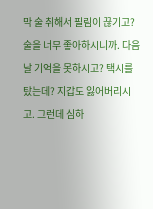막 술 취해서 필림이 끊기고? 술을 너무 좋아하시니까. 다음 날 기억을 못하시고? 택시를 탔는데? 지갑도 잃어버리시고. 그런데 심하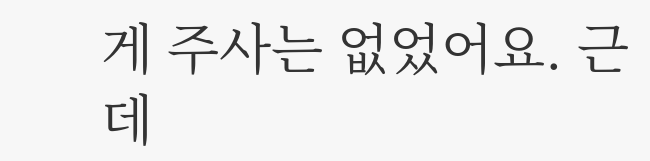게 주사는 없었어요. 근데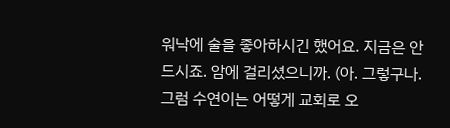워낙에 술을 좋아하시긴 했어요. 지금은 안 드시죠. 암에 걸리셨으니까. (아. 그렇구나. 그럼 수연이는 어떻게 교회로 오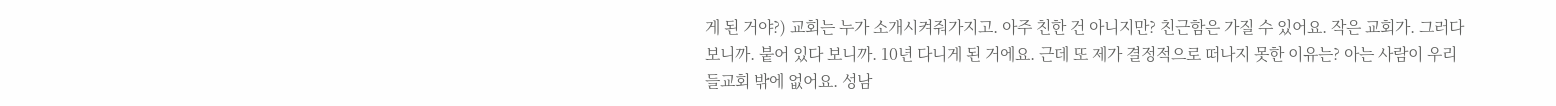게 된 거야?) 교회는 누가 소개시켜줘가지고. 아주 친한 건 아니지만? 친근함은 가질 수 있어요. 작은 교회가. 그러다 보니까. 붙어 있다 보니까. 10년 다니게 된 거에요. 근데 또 제가 결정적으로 떠나지 못한 이유는? 아는 사람이 우리들교회 밖에 없어요. 성남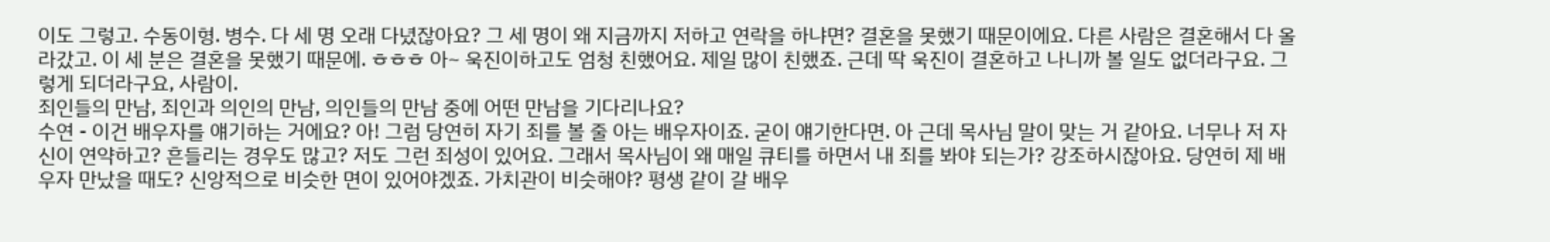이도 그렇고. 수동이형. 병수. 다 세 명 오래 다녔잖아요? 그 세 명이 왜 지금까지 저하고 연락을 하냐면? 결혼을 못했기 때문이에요. 다른 사람은 결혼해서 다 올라갔고. 이 세 분은 결혼을 못했기 때문에. ㅎㅎㅎ 아~ 욱진이하고도 엄청 친했어요. 제일 많이 친했죠. 근데 딱 욱진이 결혼하고 나니까 볼 일도 없더라구요. 그렇게 되더라구요, 사람이.
죄인들의 만남, 죄인과 의인의 만남, 의인들의 만남 중에 어떤 만남을 기다리나요?
수연 - 이건 배우자를 얘기하는 거에요? 아! 그럼 당연히 자기 죄를 볼 줄 아는 배우자이죠. 굳이 얘기한다면. 아 근데 목사님 말이 맞는 거 같아요. 너무나 저 자신이 연약하고? 흔들리는 경우도 많고? 저도 그런 죄성이 있어요. 그래서 목사님이 왜 매일 큐티를 하면서 내 죄를 봐야 되는가? 강조하시잖아요. 당연히 제 배우자 만났을 때도? 신앙적으로 비슷한 면이 있어야겠죠. 가치관이 비슷해야? 평생 같이 갈 배우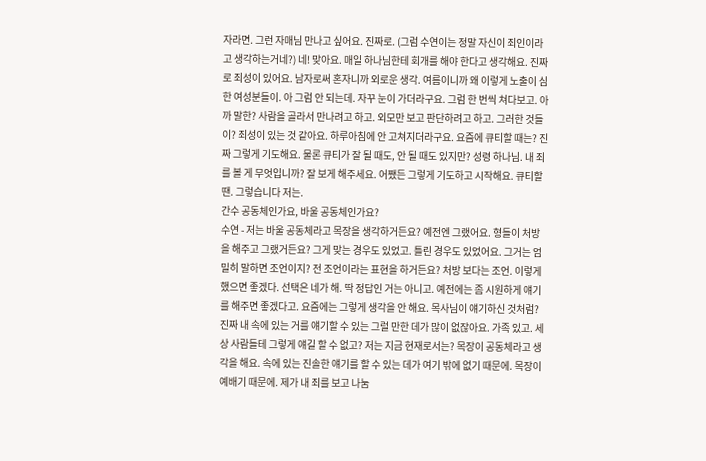자라면. 그런 자매님 만나고 싶어요. 진짜로. (그럼 수연이는 정말 자신이 죄인이라고 생각하는거네?) 네! 맞아요. 매일 하나님한테 회개를 해야 한다고 생각해요. 진짜로 죄성이 있어요. 남자로써 혼자니까 외로운 생각. 여름이니까 왜 이렇게 노출이 심한 여성분들이. 아 그럼 안 되는데. 자꾸 눈이 가더라구요. 그럼 한 번씩 쳐다보고. 아까 말한? 사람을 골라서 만나려고 하고. 외모만 보고 판단하려고 하고. 그러한 것들이? 죄성이 있는 것 같아요. 하루아침에 안 고쳐지더라구요. 요즘에 큐티할 때는? 진짜 그렇게 기도해요. 물론 큐티가 잘 될 때도, 안 될 때도 있지만? 성령 하나님. 내 죄를 볼 게 무엇입니까? 잘 보게 해주세요. 어쨌든 그렇게 기도하고 시작해요. 큐티할 땐. 그렇습니다 저는.
간수 공동체인가요, 바울 공동체인가요?
수연 - 저는 바울 공동체라고 목장을 생각하거든요? 예전엔 그랬어요. 형들이 처방을 해주고 그랬거든요? 그게 맞는 경우도 있었고. 틀린 경우도 있었어요. 그거는 엄밀히 말하면 조언이지? 전 조언이라는 표현을 하거든요? 처방 보다는 조언. 이렇게 했으면 좋겠다. 선택은 네가 해. 딱 정답인 거는 아니고. 예전에는 좀 시원하게 얘기를 해주면 좋겠다고. 요즘에는 그렇게 생각을 안 해요. 목사님이 얘기하신 것처럼? 진짜 내 속에 있는 거를 얘기할 수 있는 그럴 만한 데가 많이 없잖아요. 가족 있고. 세상 사람들테 그렇게 얘길 할 수 없고? 저는 지금 현재로서는? 목장이 공동체라고 생각을 해요. 속에 있는 진솔한 얘기를 할 수 있는 데가 여기 밖에 없기 때문에. 목장이 예배기 때문에. 제가 내 죄를 보고 나눔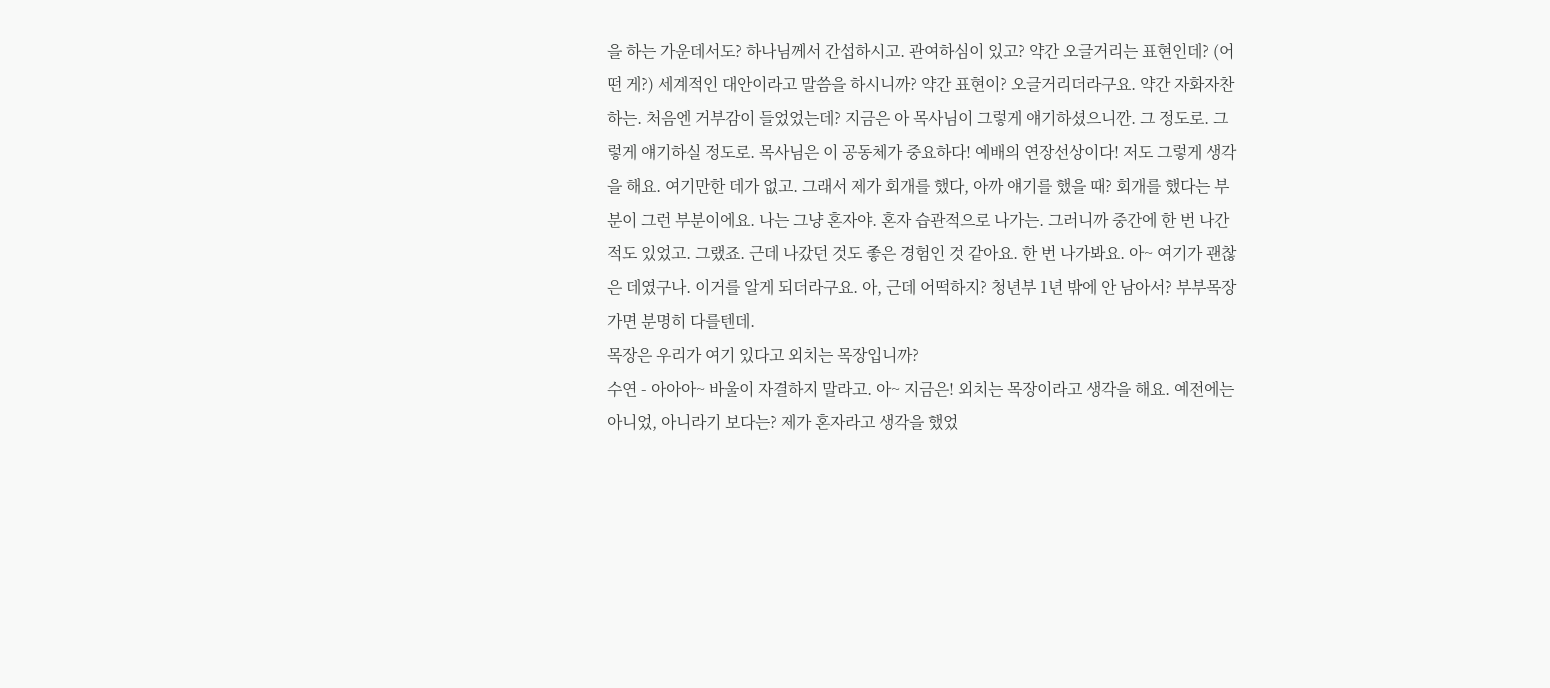을 하는 가운데서도? 하나님께서 간섭하시고. 관여하심이 있고? 약간 오글거리는 표현인데? (어떤 게?) 세계적인 대안이라고 말씀을 하시니까? 약간 표현이? 오글거리더라구요. 약간 자화자찬하는. 처음엔 거부감이 들었었는데? 지금은 아 목사님이 그렇게 얘기하셨으니깐. 그 정도로. 그렇게 얘기하실 정도로. 목사님은 이 공동체가 중요하다! 예배의 연장선상이다! 저도 그렇게 생각을 해요. 여기만한 데가 없고. 그래서 제가 회개를 했다, 아까 얘기를 했을 때? 회개를 했다는 부분이 그런 부분이에요. 나는 그냥 혼자야. 혼자 습관적으로 나가는. 그러니까 중간에 한 번 나간 적도 있었고. 그랬죠. 근데 나갔던 것도 좋은 경험인 것 같아요. 한 번 나가봐요. 아~ 여기가 괜찮은 데였구나. 이거를 알게 되더라구요. 아, 근데 어떡하지? 청년부 1년 밖에 안 남아서? 부부목장 가면 분명히 다를텐데.
목장은 우리가 여기 있다고 외치는 목장입니까?
수연 - 아아아~ 바울이 자결하지 말라고. 아~ 지금은! 외치는 목장이라고 생각을 해요. 예전에는 아니었, 아니라기 보다는? 제가 혼자라고 생각을 했었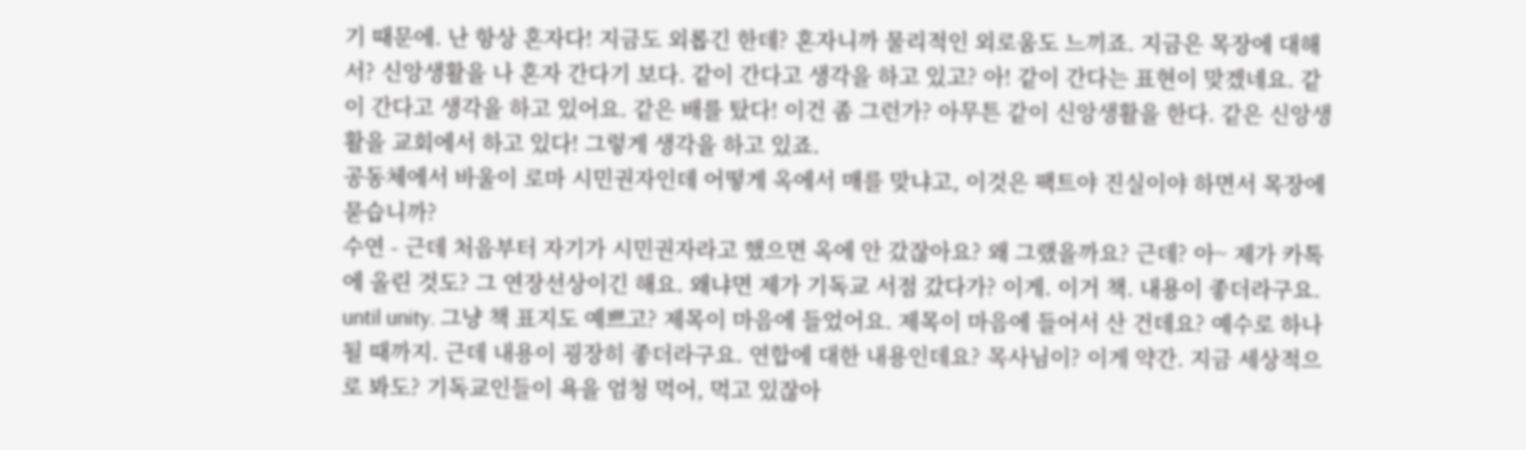기 때문에. 난 항상 혼자다! 지금도 외롭긴 한데? 혼자니까 물리적인 외로움도 느끼죠. 지금은 목장에 대해서? 신앙생활을 나 혼자 간다기 보다. 같이 간다고 생각을 하고 있고? 아! 같이 간다는 표현이 맞겠네요. 같이 간다고 생각을 하고 있어요. 같은 배를 탔다! 이건 좀 그런가? 아무튼 같이 신앙생활을 한다. 같은 신앙생활을 교회에서 하고 있다! 그렇게 생각을 하고 있죠.
공동체에서 바울이 로마 시민권자인데 어떻게 옥에서 매를 맞냐고, 이것은 팩트야 진실이야 하면서 목장에 묻습니까?
수연 - 근데 처음부터 자기가 시민권자라고 했으면 옥에 안 갔잖아요? 왜 그랬을까요? 근데? 아~ 제가 카톡에 올린 것도? 그 연장선상이긴 해요. 왜냐면 제가 기독교 서점 갔다가? 이게. 이거 책. 내용이 좋더라구요. until unity. 그냥 책 표지도 예쁘고? 제목이 마음에 들었어요. 제목이 마음에 들어서 산 건데요? 예수로 하나 될 때까지. 근데 내용이 굉장히 좋더라구요. 연합에 대한 내용인데요? 목사님이? 이게 약간. 지금 세상적으로 봐도? 기독교인들이 욕을 엄청 먹어, 먹고 있잖아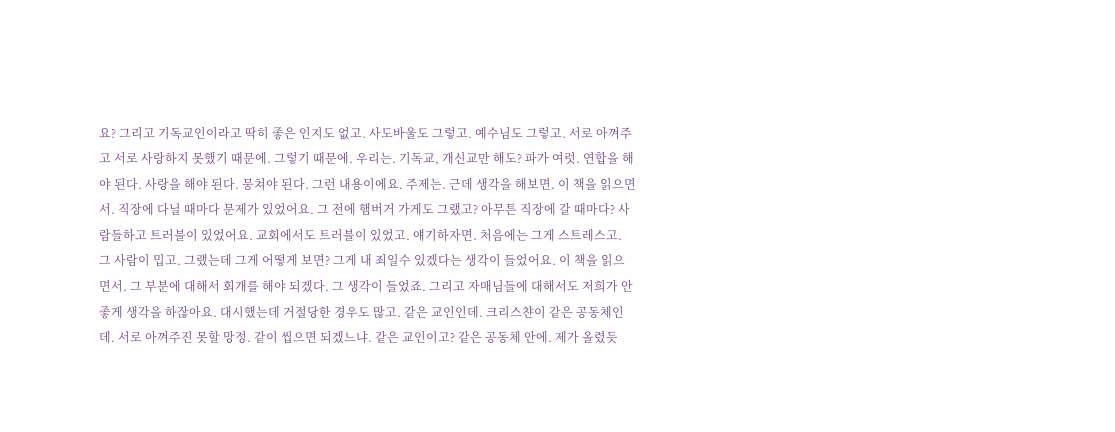요? 그리고 기독교인이라고 딱히 좋은 인지도 없고. 사도바울도 그렇고. 예수님도 그렇고. 서로 아껴주고 서로 사랑하지 못했기 때문에. 그렇기 때문에. 우리는. 기독교, 개신교만 해도? 파가 여럿. 연합을 해야 된다. 사랑을 해야 된다. 뭉쳐야 된다. 그런 내용이에요. 주제는. 근데 생각을 해보면. 이 책을 읽으면서. 직장에 다닐 때마다 문제가 있었어요. 그 전에 햄버거 가게도 그랬고? 아무튼 직장에 갈 때마다? 사람들하고 트러블이 있었어요. 교회에서도 트러블이 있었고. 얘기하자면. 처음에는 그게 스트레스고. 그 사람이 밉고. 그랬는데 그게 어떻게 보면? 그게 내 죄일수 있겠다는 생각이 들었어요. 이 책을 읽으면서. 그 부분에 대해서 회개를 해야 되겠다. 그 생각이 들었죠. 그리고 자매님들에 대해서도 저희가 안 좋게 생각을 하잖아요. 대시했는데 거절당한 경우도 많고. 같은 교인인데. 크리스챤이 같은 공동체인데. 서로 아껴주진 못할 망정. 같이 씹으면 되겠느냐. 같은 교인이고? 같은 공동체 안에. 제가 올렸듯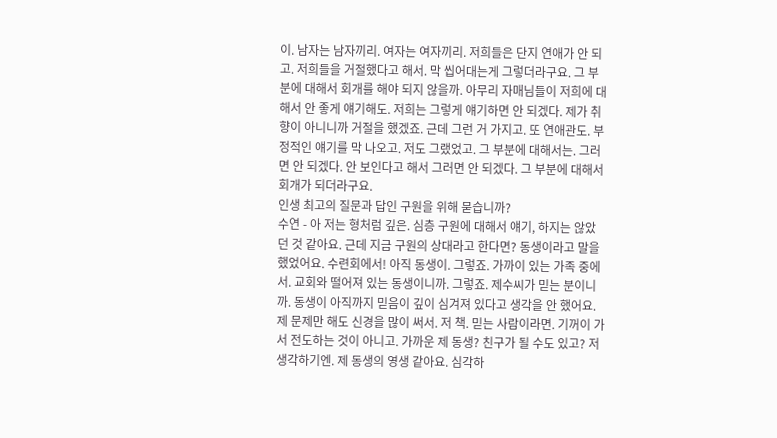이. 남자는 남자끼리. 여자는 여자끼리. 저희들은 단지 연애가 안 되고. 저희들을 거절했다고 해서. 막 씹어대는게 그렇더라구요. 그 부분에 대해서 회개를 해야 되지 않을까. 아무리 자매님들이 저희에 대해서 안 좋게 얘기해도. 저희는 그렇게 얘기하면 안 되겠다. 제가 취향이 아니니까 거절을 했겠죠. 근데 그런 거 가지고. 또 연애관도. 부정적인 얘기를 막 나오고. 저도 그랬었고. 그 부분에 대해서는. 그러면 안 되겠다. 안 보인다고 해서 그러면 안 되겠다. 그 부분에 대해서 회개가 되더라구요.
인생 최고의 질문과 답인 구원을 위해 묻습니까?
수연 - 아 저는 형처럼 깊은. 심층 구원에 대해서 얘기, 하지는 않았던 것 같아요. 근데 지금 구원의 상대라고 한다면? 동생이라고 말을 했었어요. 수련회에서! 아직 동생이. 그렇죠. 가까이 있는 가족 중에서. 교회와 떨어져 있는 동생이니까. 그렇죠. 제수씨가 믿는 분이니까. 동생이 아직까지 믿음이 깊이 심겨져 있다고 생각을 안 했어요. 제 문제만 해도 신경을 많이 써서. 저 책. 믿는 사람이라면. 기꺼이 가서 전도하는 것이 아니고. 가까운 제 동생? 친구가 될 수도 있고? 저 생각하기엔. 제 동생의 영생 같아요. 심각하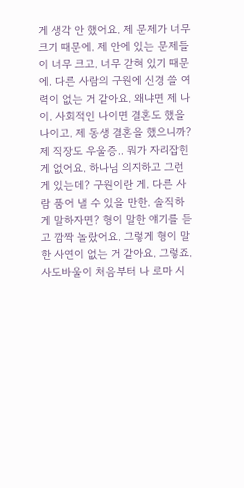게 생각 안 했어요. 제 문제가 너무 크기 때문에. 제 안에 있는 문제들이 너무 크고. 너무 갇혀 있기 때문에. 다른 사람의 구원에 신경 쓸 여력이 없는 거 같아요. 왜냐면 제 나이. 사회적인 나이면 결혼도 했을 나이고. 제 동생 결혼을 했으니까? 제 직장도 우울증.. 뭐가 자리잡힌 게 없어요. 하나님 의지하고 그런 게 있는데? 구원이란 게. 다른 사람 품어 낼 수 있을 만한. 솔직하게 말하자면? 형이 말한 얘기를 듣고 깜짝 놀랐어요. 그렇게 형이 말한 사연이 없는 거 같아요. 그렇죠. 사도바울이 처음부터 나 로마 시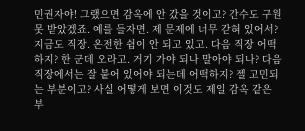민권자야! 그랬으면 감옥에 안 갔을 것이고? 간수도 구원 못 받았겠죠. 예를 들자면. 제 문제에 너무 갇혀 있어서? 지금도 직장. 온전한 쉼이 안 되고 있고. 다음 직장 어떡하지? 한 군데 오라고. 거기 가야 되나 말아야 되나? 다음 직장에서는 잘 붙어 있어야 되는데 어떡하지? 젤 고민되는 부분이고? 사실 어떻게 보면 이것도 제일 감옥 같은 부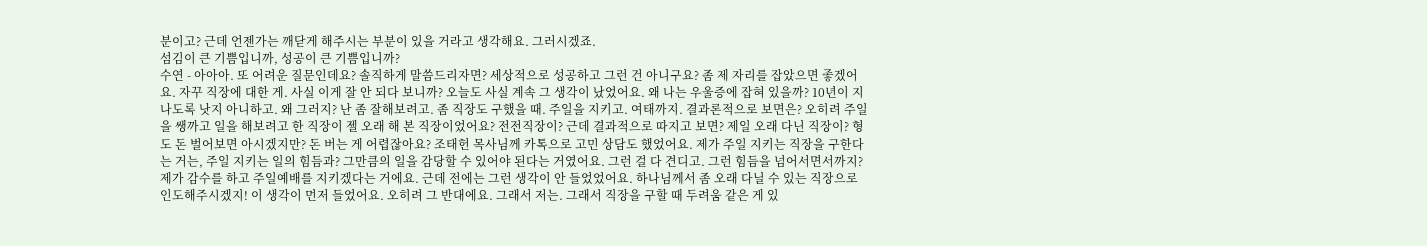분이고? 근데 언젠가는 깨닫게 해주시는 부분이 있을 거라고 생각해요. 그러시겠죠.
섬김이 큰 기쁨입니까, 성공이 큰 기쁨입니까?
수연 - 아아아. 또 어려운 질문인데요? 솔직하게 말씀드리자면? 세상적으로 성공하고 그런 건 아니구요? 좀 제 자리를 잡았으면 좋겠어요. 자꾸 직장에 대한 게. 사실 이게 잘 안 되다 보니까? 오늘도 사실 계속 그 생각이 났었어요. 왜 나는 우울증에 잡혀 있을까? 10년이 지나도록 낫지 아니하고. 왜 그러지? 난 좀 잘해보려고. 좀 직장도 구했을 때. 주일을 지키고. 여태까지. 결과론적으로 보면은? 오히려 주일을 쌩까고 일을 해보려고 한 직장이 젤 오래 해 본 직장이었어요? 전전직장이? 근데 결과적으로 따지고 보면? 제일 오래 다닌 직장이? 형도 돈 벌어보면 아시겠지만? 돈 버는 게 어렵잖아요? 조태헌 목사님께 카톡으로 고민 상담도 했었어요. 제가 주일 지키는 직장을 구한다는 거는, 주일 지키는 일의 힘듬과? 그만큼의 일을 감당할 수 있어야 된다는 거였어요. 그런 걸 다 견디고. 그런 힘듬을 넘어서면서까지? 제가 감수를 하고 주일예배를 지키겠다는 거에요. 근데 전에는 그런 생각이 안 들었었어요. 하나님께서 좀 오래 다닐 수 있는 직장으로 인도해주시겠지! 이 생각이 먼저 들었어요. 오히려 그 반대에요. 그래서 저는. 그래서 직장을 구할 때 두려움 같은 게 있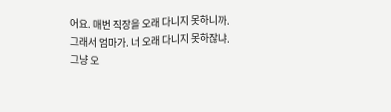어요. 매번 직장을 오래 다니지 못하니까. 그래서 엄마가. 너 오래 다니지 못하잖냐. 그냥 오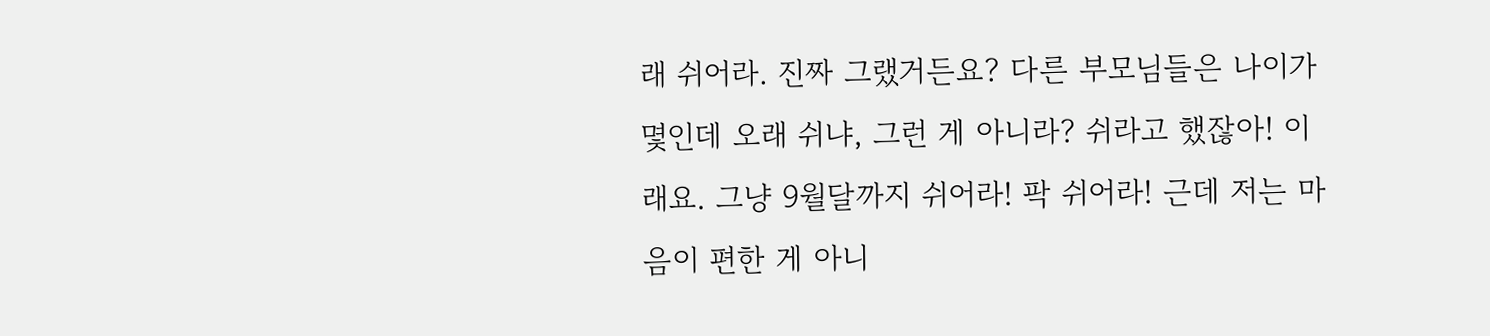래 쉬어라. 진짜 그랬거든요? 다른 부모님들은 나이가 몇인데 오래 쉬냐, 그런 게 아니라? 쉬라고 했잖아! 이래요. 그냥 9월달까지 쉬어라! 팍 쉬어라! 근데 저는 마음이 편한 게 아니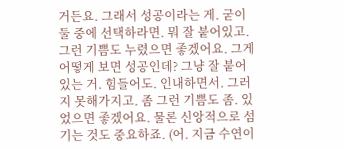거든요. 그래서 성공이라는 게. 굳이 둘 중에 선택하라면. 뭐 잘 붙어있고. 그런 기쁨도 누렸으면 좋겠어요. 그게 어떻게 보면 성공인데? 그냥 잘 붙어있는 거. 힘들어도. 인내하면서. 그러지 못해가지고. 좀 그런 기쁨도 좀. 있었으면 좋겠어요. 물론 신앙적으로 섬기는 것도 중요하죠. (어. 지금 수연이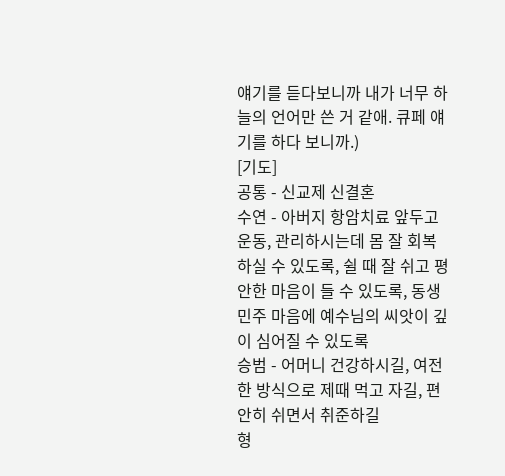얘기를 듣다보니까 내가 너무 하늘의 언어만 쓴 거 같애. 큐페 얘기를 하다 보니까.)
[기도]
공통 - 신교제 신결혼
수연 - 아버지 항암치료 앞두고 운동, 관리하시는데 몸 잘 회복하실 수 있도록, 쉴 때 잘 쉬고 평안한 마음이 들 수 있도록, 동생 민주 마음에 예수님의 씨앗이 깊이 심어질 수 있도록
승범 - 어머니 건강하시길, 여전한 방식으로 제때 먹고 자길, 편안히 쉬면서 취준하길
형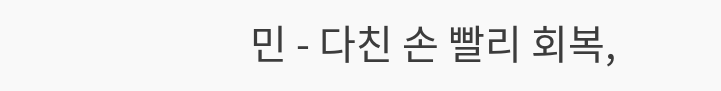민 - 다친 손 빨리 회복,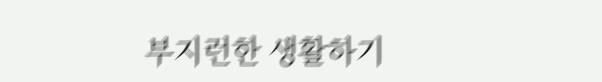부지런한 생활하기